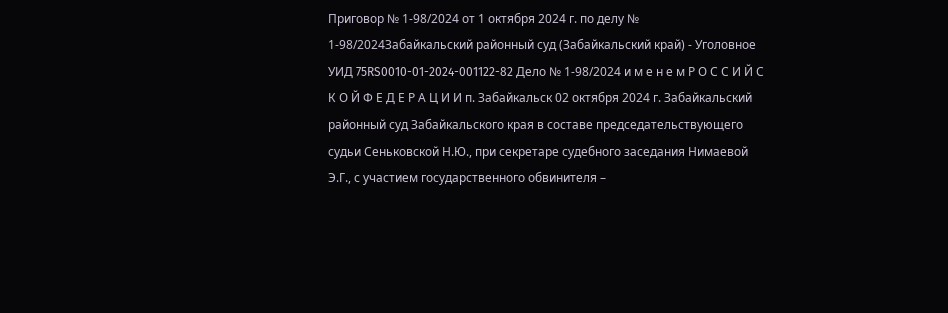Приговор № 1-98/2024 от 1 октября 2024 г. по делу № 1-98/2024Забайкальский районный суд (Забайкальский край) - Уголовное УИД 75RS0010-01-2024-001122-82 Дело № 1-98/2024 и м е н е м Р О С С И Й С К О Й Ф Е Д Е Р А Ц И И п. Забайкальск 02 октября 2024 г. Забайкальский районный суд Забайкальского края в составе председательствующего судьи Сеньковской Н.Ю., при секретаре судебного заседания Нимаевой Э.Г., с участием государственного обвинителя –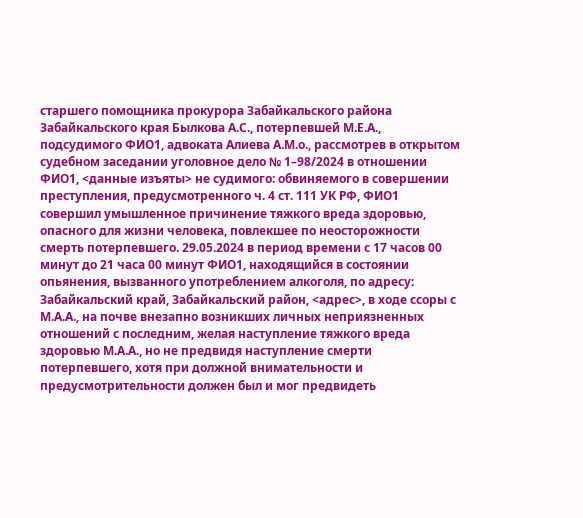старшего помощника прокурора Забайкальского района Забайкальского края Былкова А.С., потерпевшей М.Е.А., подсудимого ФИО1, адвоката Алиева А.М.о., рассмотрев в открытом судебном заседании уголовное дело № 1–98/2024 в отношении ФИО1, <данные изъяты> не судимого: обвиняемого в совершении преступления, предусмотренного ч. 4 ст. 111 УК РФ, ФИО1 совершил умышленное причинение тяжкого вреда здоровью, опасного для жизни человека, повлекшее по неосторожности смерть потерпевшего. 29.05.2024 в период времени с 17 часов 00 минут до 21 часа 00 минут ФИО1, находящийся в состоянии опьянения, вызванного употреблением алкоголя, по адресу: Забайкальский край, Забайкальский район, <адрес>, в ходе ссоры с М.А.А., на почве внезапно возникших личных неприязненных отношений с последним, желая наступление тяжкого вреда здоровью М.А.А., но не предвидя наступление смерти потерпевшего, хотя при должной внимательности и предусмотрительности должен был и мог предвидеть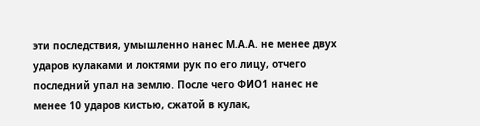эти последствия, умышленно нанес М.А.А. не менее двух ударов кулаками и локтями рук по его лицу, отчего последний упал на землю. После чего ФИО1 нанес не менее 10 ударов кистью, сжатой в кулак,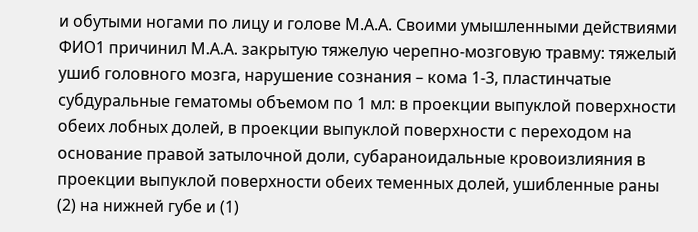и обутыми ногами по лицу и голове М.А.А. Своими умышленными действиями ФИО1 причинил М.А.А. закрытую тяжелую черепно-мозговую травму: тяжелый ушиб головного мозга, нарушение сознания – кома 1-3, пластинчатые субдуральные гематомы объемом по 1 мл: в проекции выпуклой поверхности обеих лобных долей, в проекции выпуклой поверхности с переходом на основание правой затылочной доли, субараноидальные кровоизлияния в проекции выпуклой поверхности обеих теменных долей, ушибленные раны (2) на нижней губе и (1)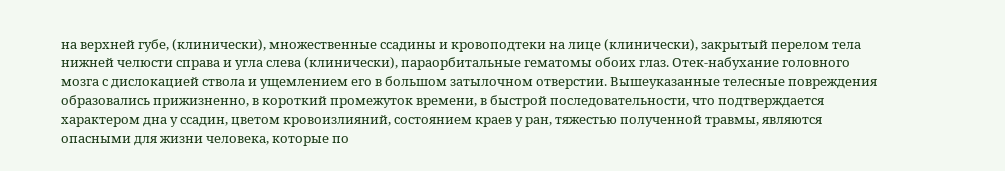на верхней губе, (клинически), множественные ссадины и кровоподтеки на лице (клинически), закрытый перелом тела нижней челюсти справа и угла слева (клинически), параорбитальные гематомы обоих глаз. Отек-набухание головного мозга с дислокацией ствола и ущемлением его в большом затылочном отверстии. Вышеуказанные телесные повреждения образовались прижизненно, в короткий промежуток времени, в быстрой последовательности, что подтверждается характером дна у ссадин, цветом кровоизлияний, состоянием краев у ран, тяжестью полученной травмы, являются опасными для жизни человека, которые по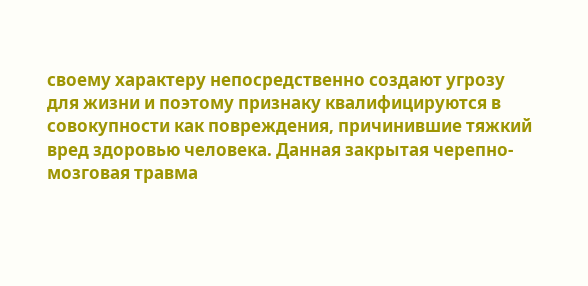своему характеру непосредственно создают угрозу для жизни и поэтому признаку квалифицируются в совокупности как повреждения, причинившие тяжкий вред здоровью человека. Данная закрытая черепно-мозговая травма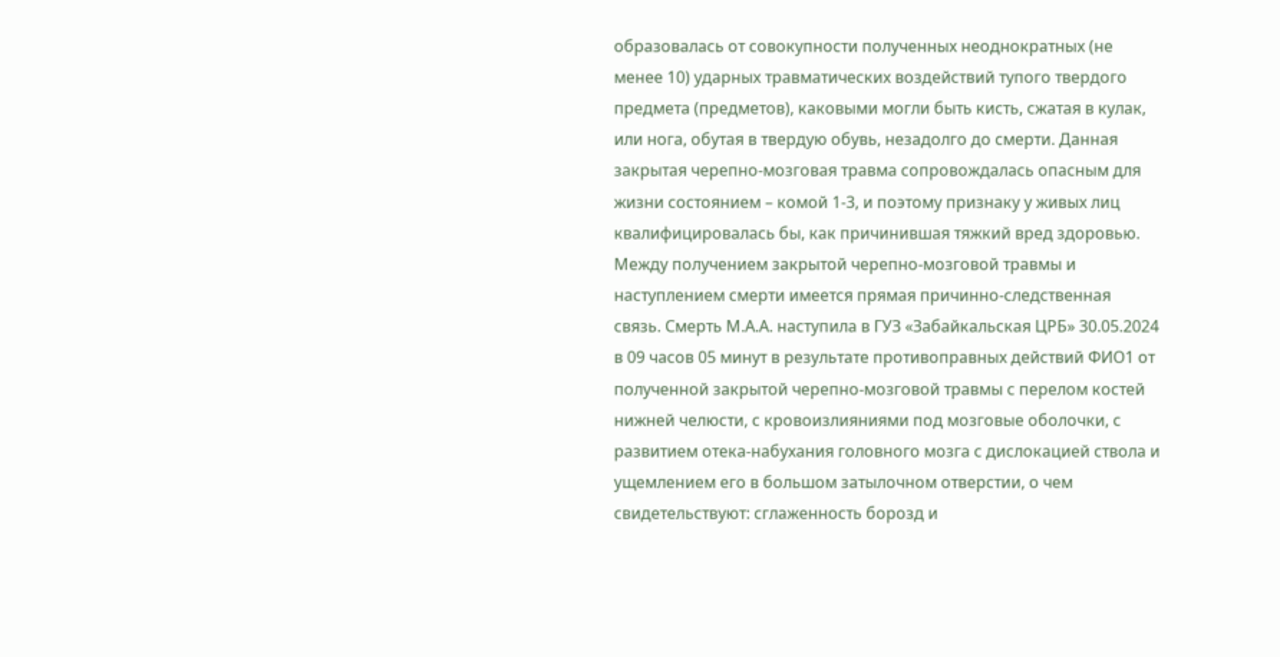образовалась от совокупности полученных неоднократных (не менее 10) ударных травматических воздействий тупого твердого предмета (предметов), каковыми могли быть кисть, сжатая в кулак, или нога, обутая в твердую обувь, незадолго до смерти. Данная закрытая черепно-мозговая травма сопровождалась опасным для жизни состоянием – комой 1-3, и поэтому признаку у живых лиц квалифицировалась бы, как причинившая тяжкий вред здоровью. Между получением закрытой черепно-мозговой травмы и наступлением смерти имеется прямая причинно-следственная связь. Смерть М.А.А. наступила в ГУЗ «Забайкальская ЦРБ» 30.05.2024 в 09 часов 05 минут в результате противоправных действий ФИО1 от полученной закрытой черепно-мозговой травмы с перелом костей нижней челюсти, с кровоизлияниями под мозговые оболочки, с развитием отека-набухания головного мозга с дислокацией ствола и ущемлением его в большом затылочном отверстии, о чем свидетельствуют: сглаженность борозд и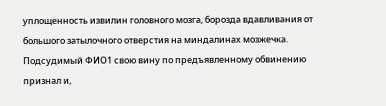уплощенность извилин головного мозга, борозда вдавливания от большого затылочного отверстия на миндалинах мозжечка. Подсудимый ФИО1 свою вину по предъявленному обвинению признал и,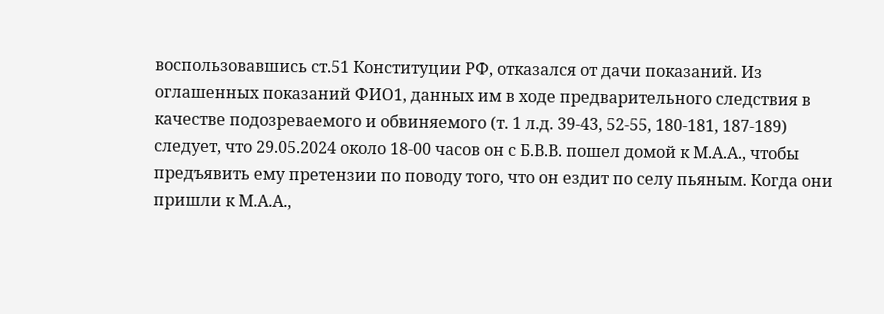воспользовавшись ст.51 Конституции РФ, отказался от дачи показаний. Из оглашенных показаний ФИО1, данных им в ходе предварительного следствия в качестве подозреваемого и обвиняемого (т. 1 л.д. 39-43, 52-55, 180-181, 187-189) следует, что 29.05.2024 около 18-00 часов он с Б.В.В. пошел домой к М.А.А., чтобы предъявить ему претензии по поводу того, что он ездит по селу пьяным. Когда они пришли к М.А.А.,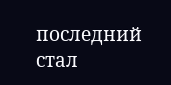последний стал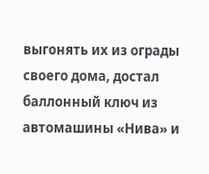выгонять их из ограды своего дома, достал баллонный ключ из автомашины «Нива» и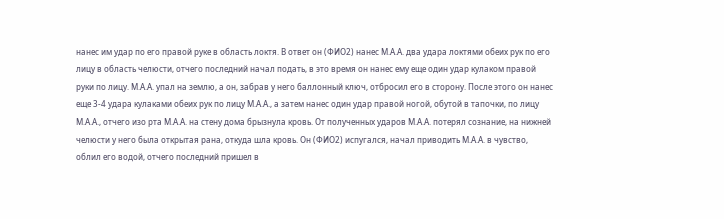нанес им удар по его правой руке в область локтя. В ответ он (ФИО2) нанес М.А.А. два удара локтями обеих рук по его лицу в область челюсти, отчего последний начал подать, в это время он нанес ему еще один удар кулаком правой руки по лицу. М.А.А. упал на землю, а он, забрав у него баллонный ключ, отбросил его в сторону. После этого он нанес еще 3-4 удара кулаками обеих рук по лицу М.А.А., а затем нанес один удар правой ногой, обутой в тапочки, по лицу М.А.А., отчего изо рта М.А.А. на стену дома брызнула кровь. От полученных ударов М.А.А. потерял сознание, на нижней челюсти у него была открытая рана, откуда шла кровь. Он (ФИО2) испугался, начал приводить М.А.А. в чувство, облил его водой, отчего последний пришел в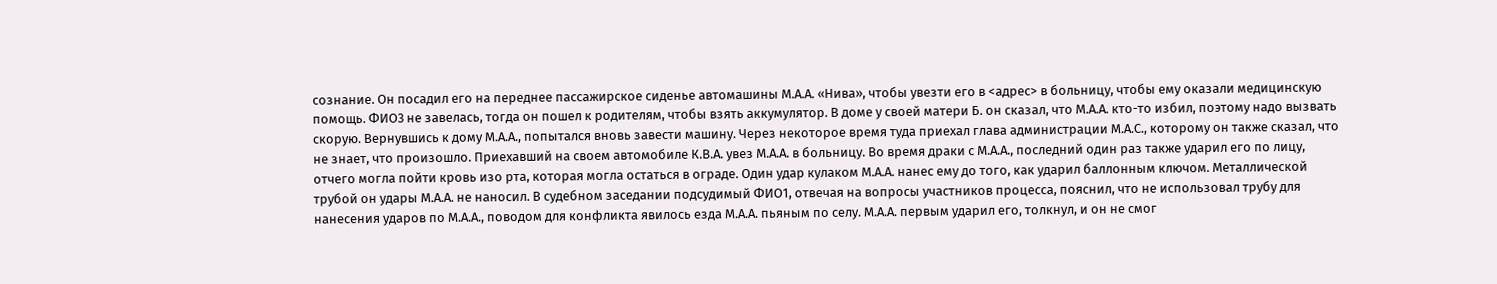сознание. Он посадил его на переднее пассажирское сиденье автомашины М.А.А. «Нива», чтобы увезти его в <адрес> в больницу, чтобы ему оказали медицинскую помощь. ФИО3 не завелась, тогда он пошел к родителям, чтобы взять аккумулятор. В доме у своей матери Б. он сказал, что М.А.А. кто-то избил, поэтому надо вызвать скорую. Вернувшись к дому М.А.А., попытался вновь завести машину. Через некоторое время туда приехал глава администрации М.А.С., которому он также сказал, что не знает, что произошло. Приехавший на своем автомобиле К.В.А. увез М.А.А. в больницу. Во время драки с М.А.А., последний один раз также ударил его по лицу, отчего могла пойти кровь изо рта, которая могла остаться в ограде. Один удар кулаком М.А.А. нанес ему до того, как ударил баллонным ключом. Металлической трубой он удары М.А.А. не наносил. В судебном заседании подсудимый ФИО1, отвечая на вопросы участников процесса, пояснил, что не использовал трубу для нанесения ударов по М.А.А., поводом для конфликта явилось езда М.А.А. пьяным по селу. М.А.А. первым ударил его, толкнул, и он не смог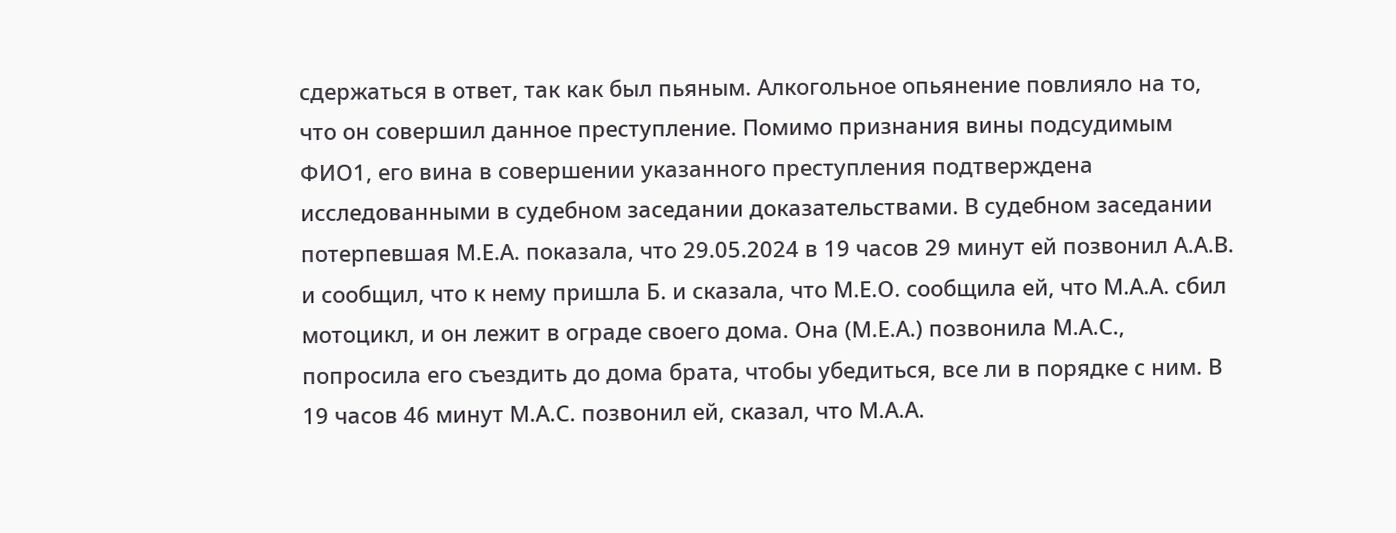сдержаться в ответ, так как был пьяным. Алкогольное опьянение повлияло на то, что он совершил данное преступление. Помимо признания вины подсудимым ФИО1, его вина в совершении указанного преступления подтверждена исследованными в судебном заседании доказательствами. В судебном заседании потерпевшая М.Е.А. показала, что 29.05.2024 в 19 часов 29 минут ей позвонил А.А.В. и сообщил, что к нему пришла Б. и сказала, что М.Е.О. сообщила ей, что М.А.А. сбил мотоцикл, и он лежит в ограде своего дома. Она (М.Е.А.) позвонила М.А.С., попросила его съездить до дома брата, чтобы убедиться, все ли в порядке с ним. В 19 часов 46 минут М.А.С. позвонил ей, сказал, что М.А.А.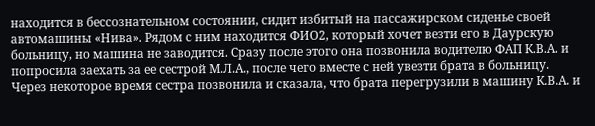находится в бессознательном состоянии, сидит избитый на пассажирском сиденье своей автомашины «Нива». Рядом с ним находится ФИО2, который хочет везти его в Даурскую больницу, но машина не заводится. Сразу после этого она позвонила водителю ФАП К.В.А. и попросила заехать за ее сестрой М.Л.А., после чего вместе с ней увезти брата в больницу. Через некоторое время сестра позвонила и сказала, что брата перегрузили в машину К.В.А. и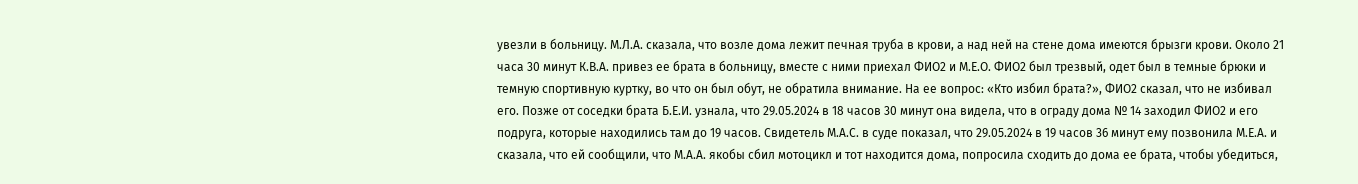увезли в больницу. М.Л.А. сказала, что возле дома лежит печная труба в крови, а над ней на стене дома имеются брызги крови. Около 21 часа 30 минут К.В.А. привез ее брата в больницу, вместе с ними приехал ФИО2 и М.Е.О. ФИО2 был трезвый, одет был в темные брюки и темную спортивную куртку, во что он был обут, не обратила внимание. На ее вопрос: «Кто избил брата?», ФИО2 сказал, что не избивал его. Позже от соседки брата Б.Е.И. узнала, что 29.05.2024 в 18 часов 30 минут она видела, что в ограду дома № 14 заходил ФИО2 и его подруга, которые находились там до 19 часов. Свидетель М.А.С. в суде показал, что 29.05.2024 в 19 часов 36 минут ему позвонила М.Е.А. и сказала, что ей сообщили, что М.А.А. якобы сбил мотоцикл и тот находится дома, попросила сходить до дома ее брата, чтобы убедиться,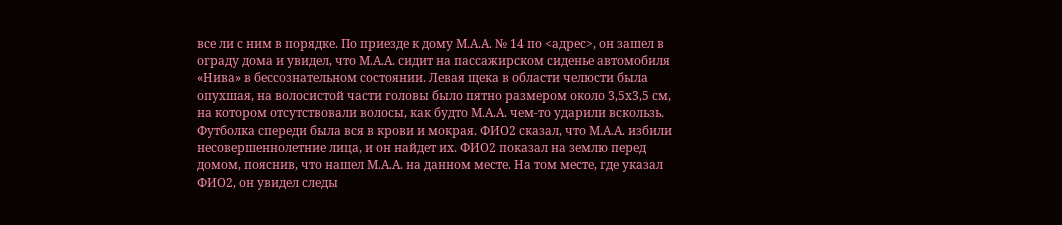все ли с ним в порядке. По приезде к дому М.А.А. № 14 по <адрес>, он зашел в ограду дома и увидел, что М.А.А. сидит на пассажирском сиденье автомобиля «Нива» в бессознательном состоянии. Левая щека в области челюсти была опухшая, на волосистой части головы было пятно размером около 3,5х3,5 см, на котором отсутствовали волосы, как будто М.А.А. чем-то ударили вскользь. Футболка спереди была вся в крови и мокрая. ФИО2 сказал, что М.А.А. избили несовершеннолетние лица, и он найдет их. ФИО2 показал на землю перед домом, пояснив, что нашел М.А.А. на данном месте. На том месте, где указал ФИО2, он увидел следы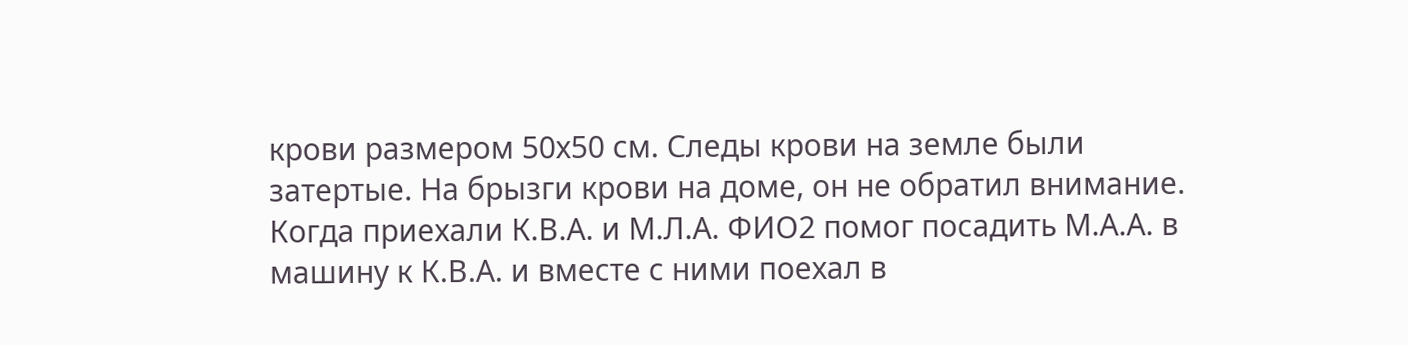крови размером 50х50 см. Следы крови на земле были затертые. На брызги крови на доме, он не обратил внимание. Когда приехали К.В.А. и М.Л.А. ФИО2 помог посадить М.А.А. в машину к К.В.А. и вместе с ними поехал в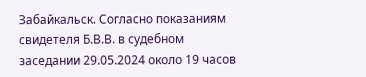Забайкальск. Согласно показаниям свидетеля Б.В.В. в судебном заседании 29.05.2024 около 19 часов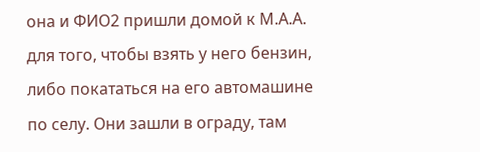она и ФИО2 пришли домой к М.А.А. для того, чтобы взять у него бензин, либо покататься на его автомашине по селу. Они зашли в ограду, там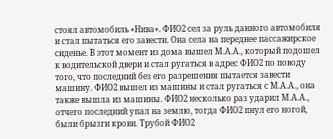стоял автомобиль «Нива». ФИО2 сел за руль данного автомобиля и стал пытаться его завести. Она села на переднее пассажирское сиденье. В этот момент из дома вышел М.А.А., который подошел к водительской двери и стал ругаться в адрес ФИО2 по поводу того, что последний без его разрешения пытается завести машину. ФИО2 вышел из машины и стал ругаться с М.А.А., она также вышла из машины. ФИО2 несколько раз ударил М.А.А., отчего последний упал на землю, тогда ФИО2 пнул его ногой, были брызги крови. Трубой ФИО2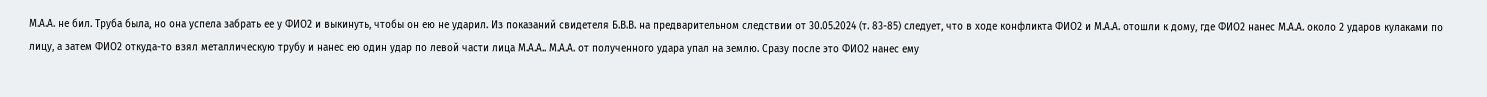М.А.А. не бил. Труба была, но она успела забрать ее у ФИО2 и выкинуть, чтобы он ею не ударил. Из показаний свидетеля Б.В.В. на предварительном следствии от 30.05.2024 (т. 83-85) следует, что в ходе конфликта ФИО2 и М.А.А. отошли к дому, где ФИО2 нанес М.А.А. около 2 ударов кулаками по лицу, а затем ФИО2 откуда-то взял металлическую трубу и нанес ею один удар по левой части лица М.А.А.. М.А.А. от полученного удара упал на землю. Сразу после это ФИО2 нанес ему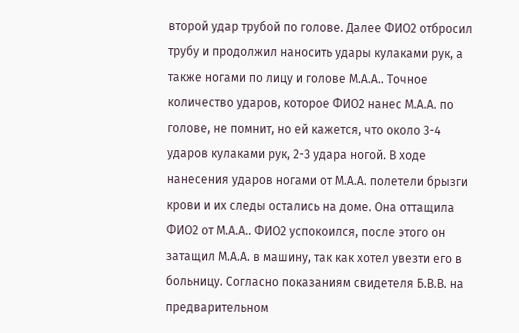второй удар трубой по голове. Далее ФИО2 отбросил трубу и продолжил наносить удары кулаками рук, а также ногами по лицу и голове М.А.А.. Точное количество ударов, которое ФИО2 нанес М.А.А. по голове, не помнит, но ей кажется, что около 3-4 ударов кулаками рук, 2-3 удара ногой. В ходе нанесения ударов ногами от М.А.А. полетели брызги крови и их следы остались на доме. Она оттащила ФИО2 от М.А.А.. ФИО2 успокоился, после этого он затащил М.А.А. в машину, так как хотел увезти его в больницу. Согласно показаниям свидетеля Б.В.В. на предварительном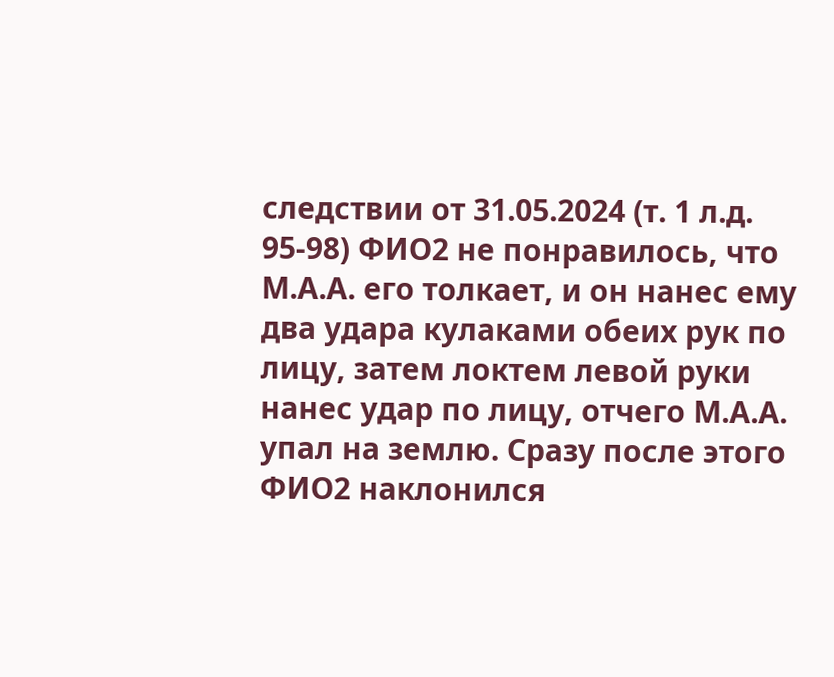следствии от 31.05.2024 (т. 1 л.д. 95-98) ФИО2 не понравилось, что М.А.А. его толкает, и он нанес ему два удара кулаками обеих рук по лицу, затем локтем левой руки нанес удар по лицу, отчего М.А.А. упал на землю. Сразу после этого ФИО2 наклонился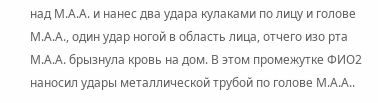над М.А.А. и нанес два удара кулаками по лицу и голове М.А.А., один удар ногой в область лица, отчего изо рта М.А.А. брызнула кровь на дом. В этом промежутке ФИО2 наносил удары металлической трубой по голове М.А.А..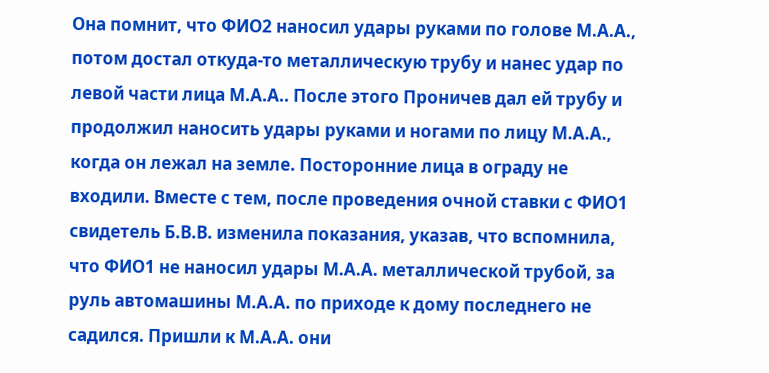Она помнит, что ФИО2 наносил удары руками по голове М.А.А., потом достал откуда-то металлическую трубу и нанес удар по левой части лица М.А.А.. После этого Проничев дал ей трубу и продолжил наносить удары руками и ногами по лицу М.А.А., когда он лежал на земле. Посторонние лица в ограду не входили. Вместе с тем, после проведения очной ставки с ФИО1 свидетель Б.В.В. изменила показания, указав, что вспомнила, что ФИО1 не наносил удары М.А.А. металлической трубой, за руль автомашины М.А.А. по приходе к дому последнего не садился. Пришли к М.А.А. они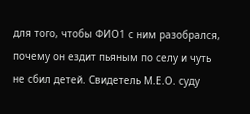для того, чтобы ФИО1 с ним разобрался, почему он ездит пьяным по селу и чуть не сбил детей. Свидетель М.Е.О. суду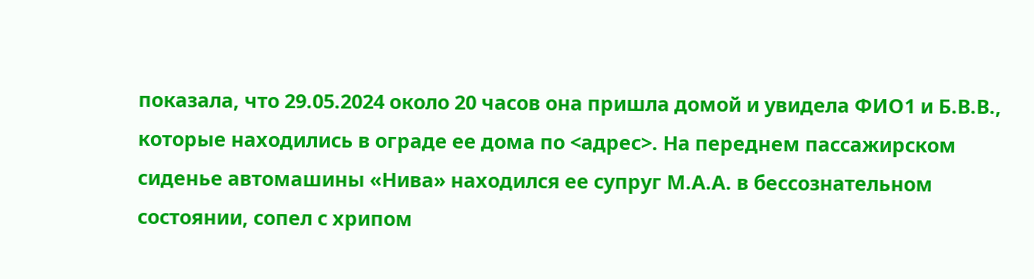показала, что 29.05.2024 около 20 часов она пришла домой и увидела ФИО1 и Б.В.В., которые находились в ограде ее дома по <адрес>. На переднем пассажирском сиденье автомашины «Нива» находился ее супруг М.А.А. в бессознательном состоянии, сопел с хрипом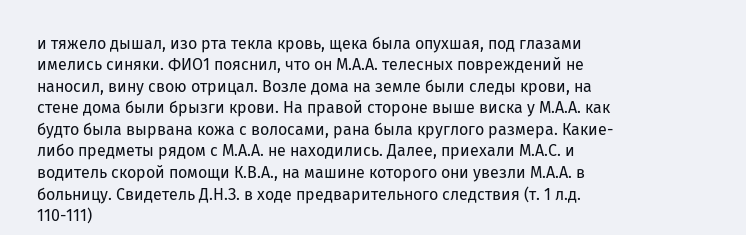и тяжело дышал, изо рта текла кровь, щека была опухшая, под глазами имелись синяки. ФИО1 пояснил, что он М.А.А. телесных повреждений не наносил, вину свою отрицал. Возле дома на земле были следы крови, на стене дома были брызги крови. На правой стороне выше виска у М.А.А. как будто была вырвана кожа с волосами, рана была круглого размера. Какие-либо предметы рядом с М.А.А. не находились. Далее, приехали М.А.С. и водитель скорой помощи К.В.А., на машине которого они увезли М.А.А. в больницу. Свидетель Д.Н.З. в ходе предварительного следствия (т. 1 л.д. 110-111)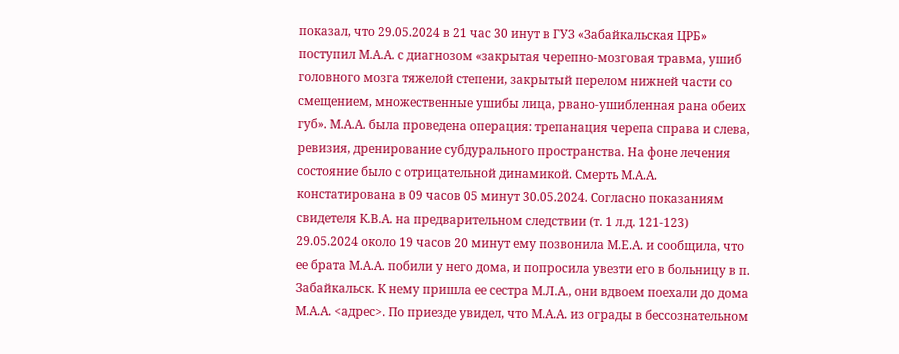показал, что 29.05.2024 в 21 час 30 инут в ГУЗ «Забайкальская ЦРБ» поступил М.А.А. с диагнозом «закрытая черепно-мозговая травма, ушиб головного мозга тяжелой степени, закрытый перелом нижней части со смещением, множественные ушибы лица, рвано-ушибленная рана обеих губ». М.А.А. была проведена операция: трепанация черепа справа и слева, ревизия, дренирование субдурального пространства. На фоне лечения состояние было с отрицательной динамикой. Смерть М.А.А. констатирована в 09 часов 05 минут 30.05.2024. Согласно показаниям свидетеля К.В.А. на предварительном следствии (т. 1 л.д. 121-123) 29.05.2024 около 19 часов 20 минут ему позвонила М.Е.А. и сообщила, что ее брата М.А.А. побили у него дома, и попросила увезти его в больницу в п. Забайкальск. К нему пришла ее сестра М.Л.А., они вдвоем поехали до дома М.А.А. <адрес>. По приезде увидел, что М.А.А. из ограды в бессознательном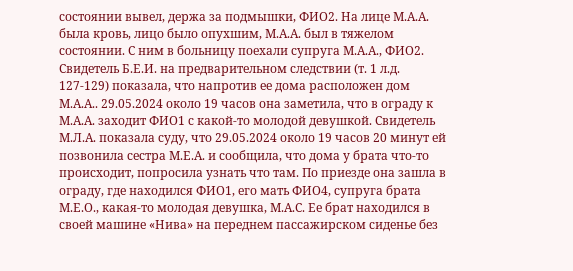состоянии вывел, держа за подмышки, ФИО2. На лице М.А.А. была кровь, лицо было опухшим, М.А.А. был в тяжелом состоянии. С ним в больницу поехали супруга М.А.А., ФИО2. Свидетель Б.Е.И. на предварительном следствии (т. 1 л.д. 127-129) показала, что напротив ее дома расположен дом М.А.А.. 29.05.2024 около 19 часов она заметила, что в ограду к М.А.А. заходит ФИО1 с какой-то молодой девушкой. Свидетель М.Л.А. показала суду, что 29.05.2024 около 19 часов 20 минут ей позвонила сестра М.Е.А. и сообщила, что дома у брата что-то происходит, попросила узнать что там. По приезде она зашла в ограду, где находился ФИО1, его мать ФИО4, супруга брата М.Е.О., какая-то молодая девушка, М.А.С. Ее брат находился в своей машине «Нива» на переднем пассажирском сиденье без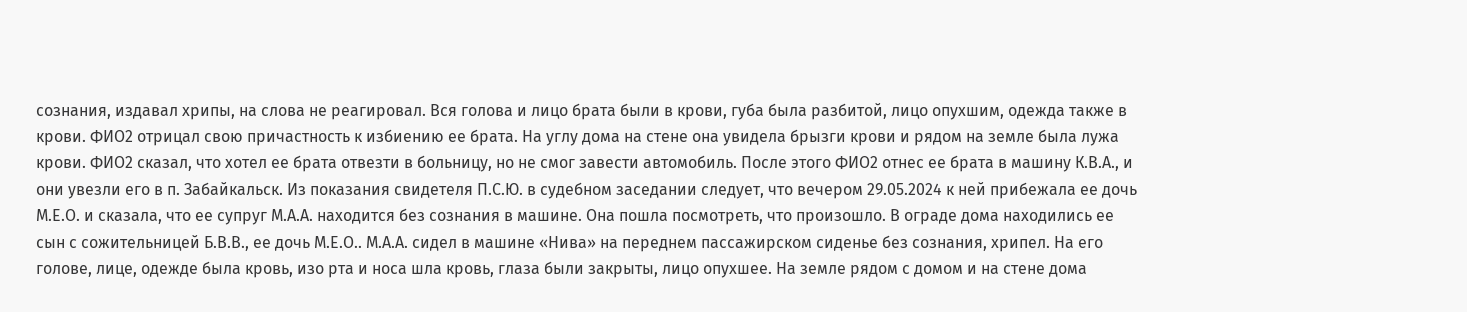сознания, издавал хрипы, на слова не реагировал. Вся голова и лицо брата были в крови, губа была разбитой, лицо опухшим, одежда также в крови. ФИО2 отрицал свою причастность к избиению ее брата. На углу дома на стене она увидела брызги крови и рядом на земле была лужа крови. ФИО2 сказал, что хотел ее брата отвезти в больницу, но не смог завести автомобиль. После этого ФИО2 отнес ее брата в машину К.В.А., и они увезли его в п. Забайкальск. Из показания свидетеля П.С.Ю. в судебном заседании следует, что вечером 29.05.2024 к ней прибежала ее дочь М.Е.О. и сказала, что ее супруг М.А.А. находится без сознания в машине. Она пошла посмотреть, что произошло. В ограде дома находились ее сын с сожительницей Б.В.В., ее дочь М.Е.О.. М.А.А. сидел в машине «Нива» на переднем пассажирском сиденье без сознания, хрипел. На его голове, лице, одежде была кровь, изо рта и носа шла кровь, глаза были закрыты, лицо опухшее. На земле рядом с домом и на стене дома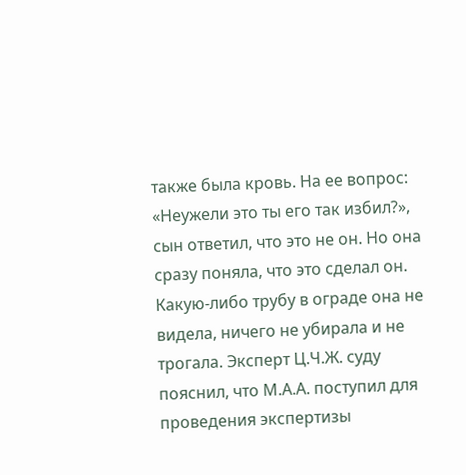также была кровь. На ее вопрос: «Неужели это ты его так избил?», сын ответил, что это не он. Но она сразу поняла, что это сделал он. Какую-либо трубу в ограде она не видела, ничего не убирала и не трогала. Эксперт Ц.Ч.Ж. суду пояснил, что М.А.А. поступил для проведения экспертизы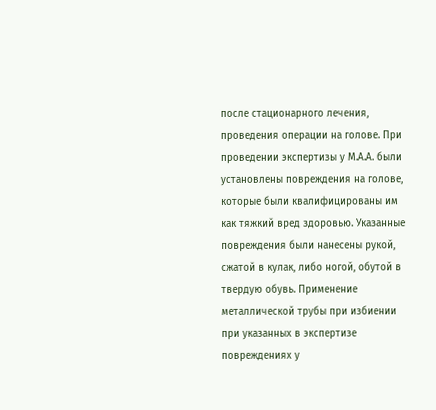после стационарного лечения, проведения операции на голове. При проведении экспертизы у М.А.А. были установлены повреждения на голове, которые были квалифицированы им как тяжкий вред здоровью. Указанные повреждения были нанесены рукой, сжатой в кулак, либо ногой, обутой в твердую обувь. Применение металлической трубы при избиении при указанных в экспертизе повреждениях у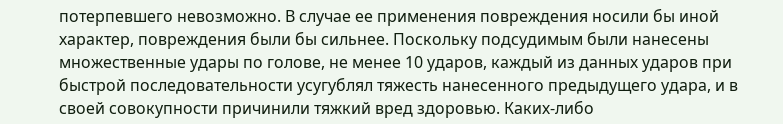потерпевшего невозможно. В случае ее применения повреждения носили бы иной характер, повреждения были бы сильнее. Поскольку подсудимым были нанесены множественные удары по голове, не менее 10 ударов, каждый из данных ударов при быстрой последовательности усугублял тяжесть нанесенного предыдущего удара, и в своей совокупности причинили тяжкий вред здоровью. Каких-либо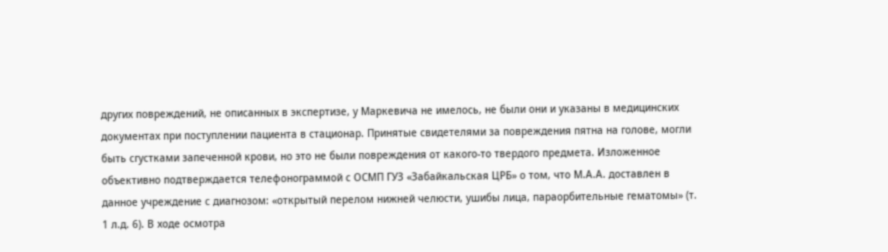других повреждений, не описанных в экспертизе, у Маркевича не имелось, не были они и указаны в медицинских документах при поступлении пациента в стационар. Принятые свидетелями за повреждения пятна на голове, могли быть сгустками запеченной крови, но это не были повреждения от какого-то твердого предмета. Изложенное объективно подтверждается телефонограммой с ОСМП ГУЗ «Забайкальская ЦРБ» о том, что М.А.А. доставлен в данное учреждение с диагнозом: «открытый перелом нижней челюсти, ушибы лица, параорбительные гематомы» (т. 1 л.д. 6). В ходе осмотра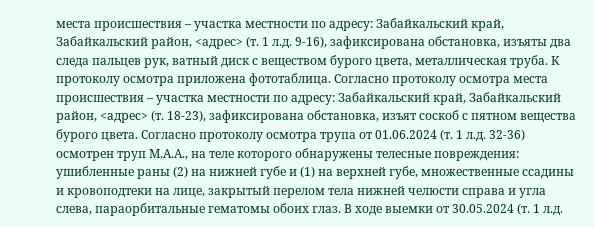места происшествия – участка местности по адресу: Забайкальский край, Забайкальский район, <адрес> (т. 1 л.д. 9-16), зафиксирована обстановка, изъяты два следа пальцев рук, ватный диск с веществом бурого цвета, металлическая труба. К протоколу осмотра приложена фототаблица. Согласно протоколу осмотра места происшествия – участка местности по адресу: Забайкальский край, Забайкальский район, <адрес> (т. 18-23), зафиксирована обстановка, изъят соскоб с пятном вещества бурого цвета. Согласно протоколу осмотра трупа от 01.06.2024 (т. 1 л.д. 32-36) осмотрен труп М.А.А., на теле которого обнаружены телесные повреждения: ушибленные раны (2) на нижней губе и (1) на верхней губе, множественные ссадины и кровоподтеки на лице, закрытый перелом тела нижней челюсти справа и угла слева, параорбитальные гематомы обоих глаз. В ходе выемки от 30.05.2024 (т. 1 л.д.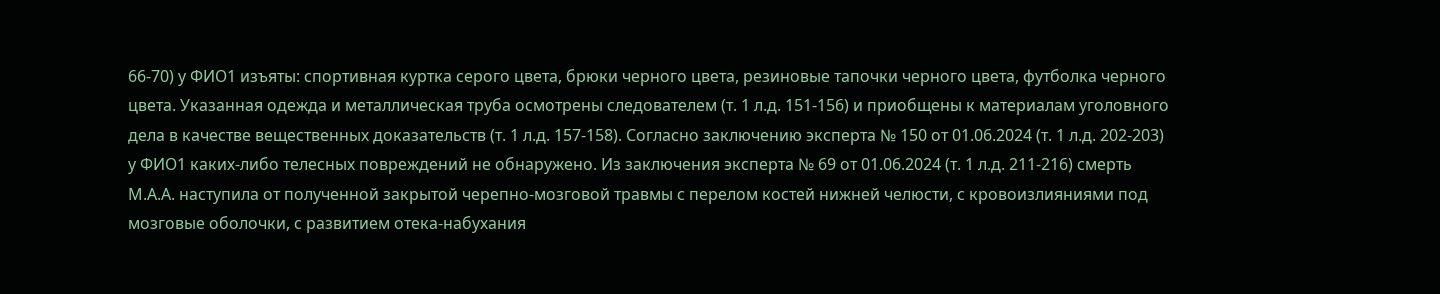66-70) у ФИО1 изъяты: спортивная куртка серого цвета, брюки черного цвета, резиновые тапочки черного цвета, футболка черного цвета. Указанная одежда и металлическая труба осмотрены следователем (т. 1 л.д. 151-156) и приобщены к материалам уголовного дела в качестве вещественных доказательств (т. 1 л.д. 157-158). Согласно заключению эксперта № 150 от 01.06.2024 (т. 1 л.д. 202-203) у ФИО1 каких-либо телесных повреждений не обнаружено. Из заключения эксперта № 69 от 01.06.2024 (т. 1 л.д. 211-216) смерть М.А.А. наступила от полученной закрытой черепно-мозговой травмы с перелом костей нижней челюсти, с кровоизлияниями под мозговые оболочки, с развитием отека-набухания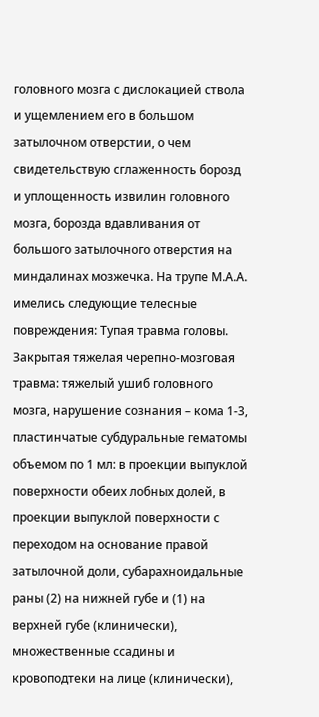головного мозга с дислокацией ствола и ущемлением его в большом затылочном отверстии, о чем свидетельствую сглаженность борозд и уплощенность извилин головного мозга, борозда вдавливания от большого затылочного отверстия на миндалинах мозжечка. На трупе М.А.А. имелись следующие телесные повреждения: Тупая травма головы. Закрытая тяжелая черепно-мозговая травма: тяжелый ушиб головного мозга, нарушение сознания – кома 1-3, пластинчатые субдуральные гематомы объемом по 1 мл: в проекции выпуклой поверхности обеих лобных долей, в проекции выпуклой поверхности с переходом на основание правой затылочной доли, субарахноидальные раны (2) на нижней губе и (1) на верхней губе (клинически), множественные ссадины и кровоподтеки на лице (клинически),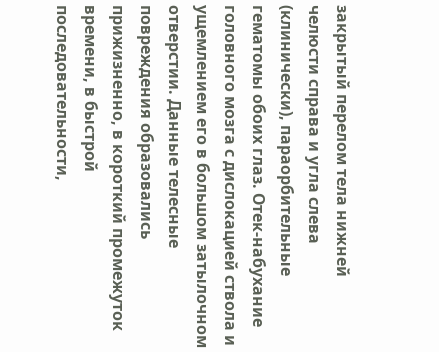закрытый перелом тела нижней челюсти справа и угла слева (клинически), параорбительные гематомы обоих глаз. Отек-набухание головного мозга с дислокацией ствола и ущемлением его в большом затылочном отверстии. Данные телесные повреждения образовались прижизненно, в короткий промежуток времени, в быстрой последовательности,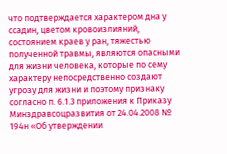что подтверждается характером дна у ссадин, цветом кровоизлияний, состоянием краев у ран, тяжестью полученной травмы, являются опасными для жизни человека, которые по сему характеру непосредственно создают угрозу для жизни и поэтому признаку согласно п. 6.1.3 приложения к Приказу Минздравсоцразвития от 24.04.2008 № 194н «Об утверждении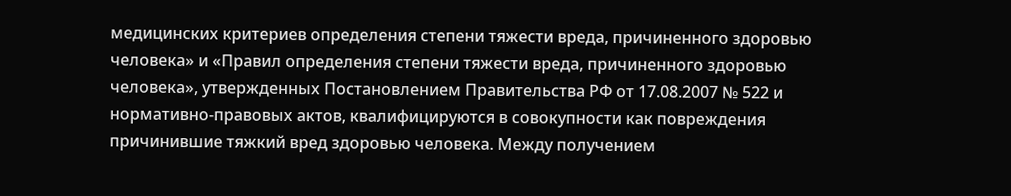медицинских критериев определения степени тяжести вреда, причиненного здоровью человека» и «Правил определения степени тяжести вреда, причиненного здоровью человека», утвержденных Постановлением Правительства РФ от 17.08.2007 № 522 и нормативно-правовых актов, квалифицируются в совокупности как повреждения причинившие тяжкий вред здоровью человека. Между получением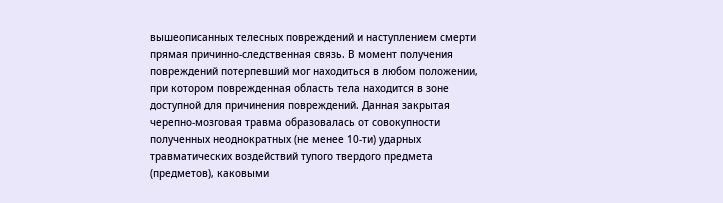вышеописанных телесных повреждений и наступлением смерти прямая причинно-следственная связь. В момент получения повреждений потерпевший мог находиться в любом положении, при котором поврежденная область тела находится в зоне доступной для причинения повреждений. Данная закрытая черепно-мозговая травма образовалась от совокупности полученных неоднократных (не менее 10-ти) ударных травматических воздействий тупого твердого предмета (предметов), каковыми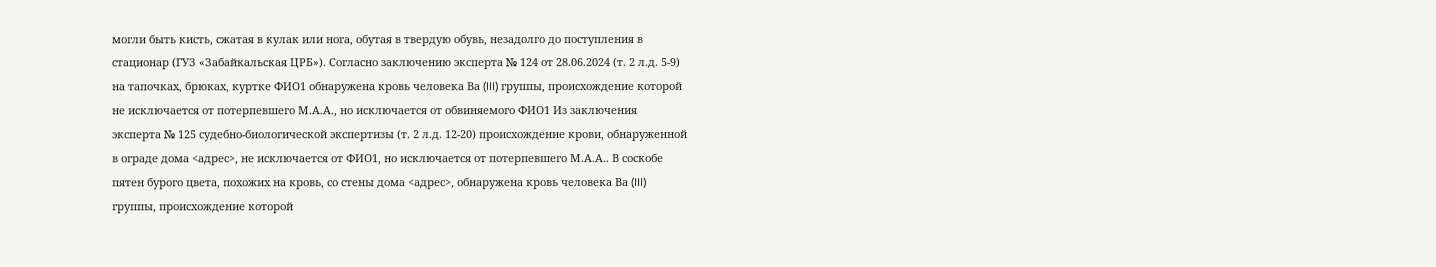могли быть кисть, сжатая в кулак или нога, обутая в твердую обувь, незадолго до поступления в стационар (ГУЗ «Забайкальская ЦРБ»). Согласно заключению эксперта № 124 от 28.06.2024 (т. 2 л.д. 5-9) на тапочках, брюках, куртке ФИО1 обнаружена кровь человека Ва (III) группы, происхождение которой не исключается от потерпевшего М.А.А., но исключается от обвиняемого ФИО1 Из заключения эксперта № 125 судебно-биологической экспертизы (т. 2 л.д. 12-20) происхождение крови, обнаруженной в ограде дома <адрес>, не исключается от ФИО1, но исключается от потерпевшего М.А.А.. В соскобе пятен бурого цвета, похожих на кровь, со стены дома <адрес>, обнаружена кровь человека Ва (III) группы, происхождение которой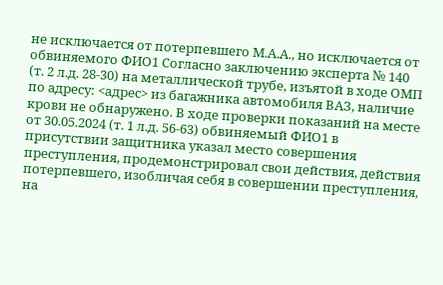не исключается от потерпевшего М.А.А., но исключается от обвиняемого ФИО1 Согласно заключению эксперта № 140 (т. 2 л.д. 28-30) на металлической трубе, изъятой в ходе ОМП по адресу: <адрес> из багажника автомобиля ВАЗ, наличие крови не обнаружено. В ходе проверки показаний на месте от 30.05.2024 (т. 1 л.д. 56-63) обвиняемый ФИО1 в присутствии защитника указал место совершения преступления, продемонстрировал свои действия, действия потерпевшего, изобличая себя в совершении преступления, на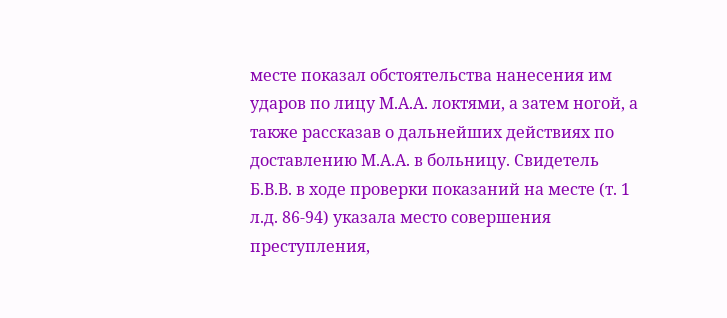месте показал обстоятельства нанесения им ударов по лицу М.А.А. локтями, а затем ногой, а также рассказав о дальнейших действиях по доставлению М.А.А. в больницу. Свидетель Б.В.В. в ходе проверки показаний на месте (т. 1 л.д. 86-94) указала место совершения преступления,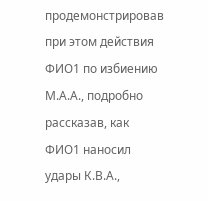продемонстрировав при этом действия ФИО1 по избиению М.А.А., подробно рассказав, как ФИО1 наносил удары К.В.А.,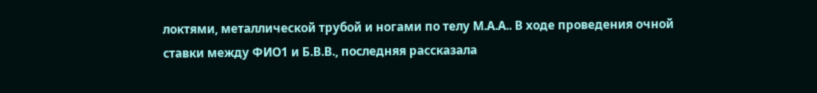локтями, металлической трубой и ногами по телу М.А.А.. В ходе проведения очной ставки между ФИО1 и Б.В.В., последняя рассказала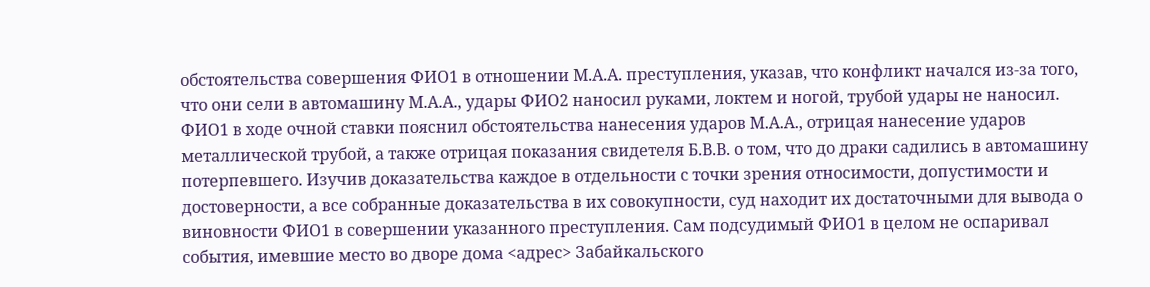обстоятельства совершения ФИО1 в отношении М.А.А. преступления, указав, что конфликт начался из-за того, что они сели в автомашину М.А.А., удары ФИО2 наносил руками, локтем и ногой, трубой удары не наносил. ФИО1 в ходе очной ставки пояснил обстоятельства нанесения ударов М.А.А., отрицая нанесение ударов металлической трубой, а также отрицая показания свидетеля Б.В.В. о том, что до драки садились в автомашину потерпевшего. Изучив доказательства каждое в отдельности с точки зрения относимости, допустимости и достоверности, а все собранные доказательства в их совокупности, суд находит их достаточными для вывода о виновности ФИО1 в совершении указанного преступления. Сам подсудимый ФИО1 в целом не оспаривал события, имевшие место во дворе дома <адрес> Забайкальского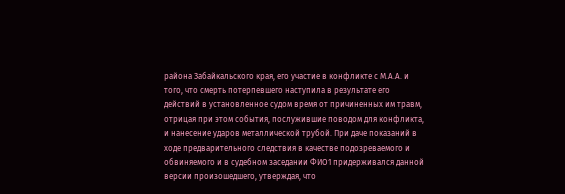района Забайкальского края, его участие в конфликте с М.А.А. и того, что смерть потерпевшего наступила в результате его действий в установленное судом время от причиненных им травм, отрицая при этом события, послужившие поводом для конфликта, и нанесение ударов металлической трубой. При даче показаний в ходе предварительного следствия в качестве подозреваемого и обвиняемого и в судебном заседании ФИО1 придерживался данной версии произошедшего, утверждая, что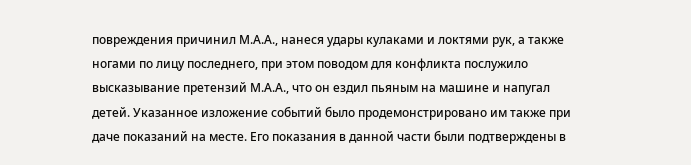повреждения причинил М.А.А., нанеся удары кулаками и локтями рук, а также ногами по лицу последнего, при этом поводом для конфликта послужило высказывание претензий М.А.А., что он ездил пьяным на машине и напугал детей. Указанное изложение событий было продемонстрировано им также при даче показаний на месте. Его показания в данной части были подтверждены в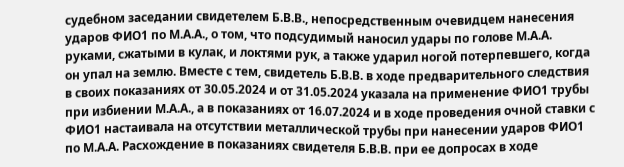судебном заседании свидетелем Б.В.В., непосредственным очевидцем нанесения ударов ФИО1 по М.А.А., о том, что подсудимый наносил удары по голове М.А.А. руками, сжатыми в кулак, и локтями рук, а также ударил ногой потерпевшего, когда он упал на землю. Вместе с тем, свидетель Б.В.В. в ходе предварительного следствия в своих показаниях от 30.05.2024 и от 31.05.2024 указала на применение ФИО1 трубы при избиении М.А.А., а в показаниях от 16.07.2024 и в ходе проведения очной ставки с ФИО1 настаивала на отсутствии металлической трубы при нанесении ударов ФИО1 по М.А.А. Расхождение в показаниях свидетеля Б.В.В. при ее допросах в ходе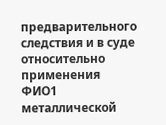предварительного следствия и в суде относительно применения ФИО1 металлической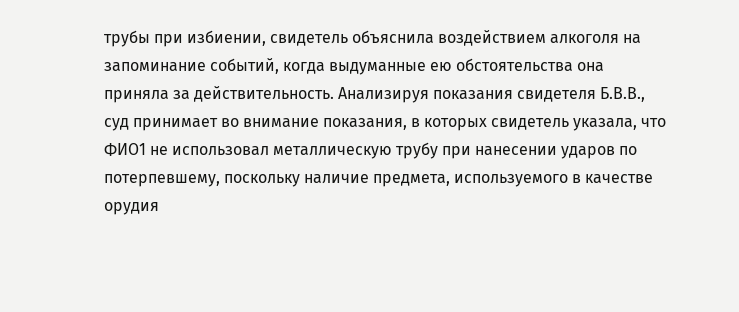трубы при избиении, свидетель объяснила воздействием алкоголя на запоминание событий, когда выдуманные ею обстоятельства она приняла за действительность. Анализируя показания свидетеля Б.В.В., суд принимает во внимание показания, в которых свидетель указала, что ФИО1 не использовал металлическую трубу при нанесении ударов по потерпевшему, поскольку наличие предмета, используемого в качестве орудия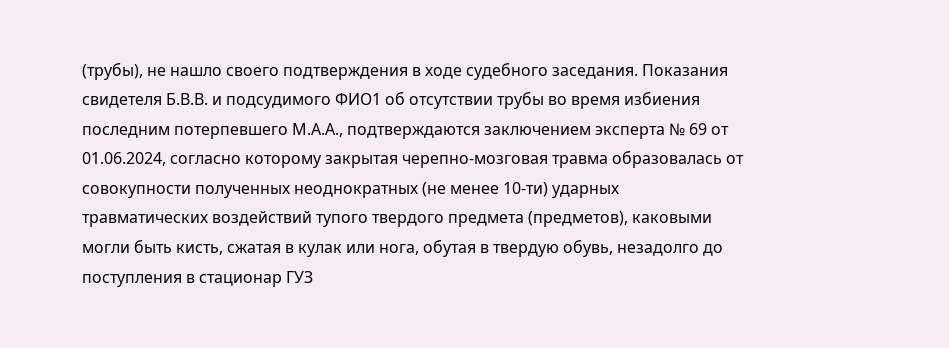(трубы), не нашло своего подтверждения в ходе судебного заседания. Показания свидетеля Б.В.В. и подсудимого ФИО1 об отсутствии трубы во время избиения последним потерпевшего М.А.А., подтверждаются заключением эксперта № 69 от 01.06.2024, согласно которому закрытая черепно-мозговая травма образовалась от совокупности полученных неоднократных (не менее 10-ти) ударных травматических воздействий тупого твердого предмета (предметов), каковыми могли быть кисть, сжатая в кулак или нога, обутая в твердую обувь, незадолго до поступления в стационар ГУЗ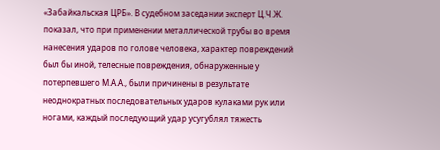«Забайкальская ЦРБ». В судебном заседании эксперт Ц.Ч.Ж. показал, что при применении металлической трубы во время нанесения ударов по голове человека, характер повреждений был бы иной, телесные повреждения, обнаруженные у потерпевшего М.А.А., были причинены в результате неоднократных последовательных ударов кулаками рук или ногами, каждый последующий удар усугублял тяжесть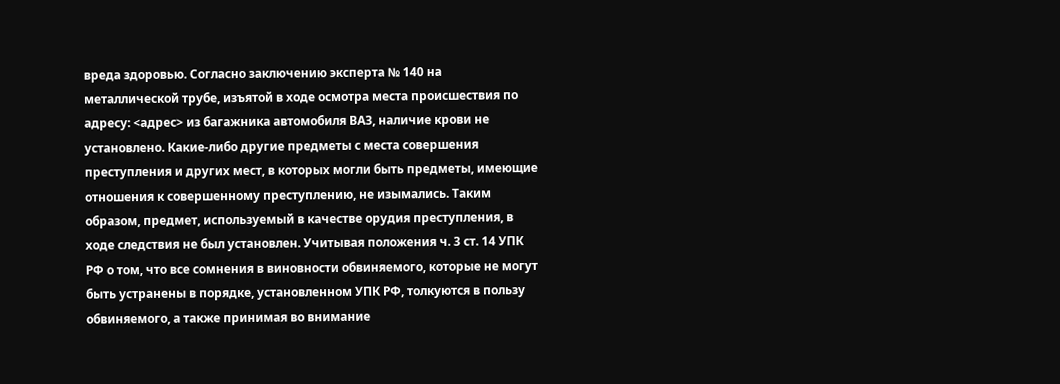вреда здоровью. Согласно заключению эксперта № 140 на металлической трубе, изъятой в ходе осмотра места происшествия по адресу: <адрес> из багажника автомобиля ВАЗ, наличие крови не установлено. Какие-либо другие предметы с места совершения преступления и других мест, в которых могли быть предметы, имеющие отношения к совершенному преступлению, не изымались. Таким образом, предмет, используемый в качестве орудия преступления, в ходе следствия не был установлен. Учитывая положения ч. 3 ст. 14 УПК РФ о том, что все сомнения в виновности обвиняемого, которые не могут быть устранены в порядке, установленном УПК РФ, толкуются в пользу обвиняемого, а также принимая во внимание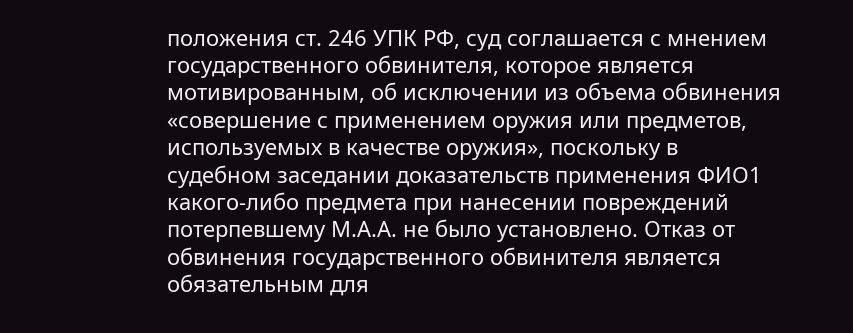положения ст. 246 УПК РФ, суд соглашается с мнением государственного обвинителя, которое является мотивированным, об исключении из объема обвинения «совершение с применением оружия или предметов, используемых в качестве оружия», поскольку в судебном заседании доказательств применения ФИО1 какого-либо предмета при нанесении повреждений потерпевшему М.А.А. не было установлено. Отказ от обвинения государственного обвинителя является обязательным для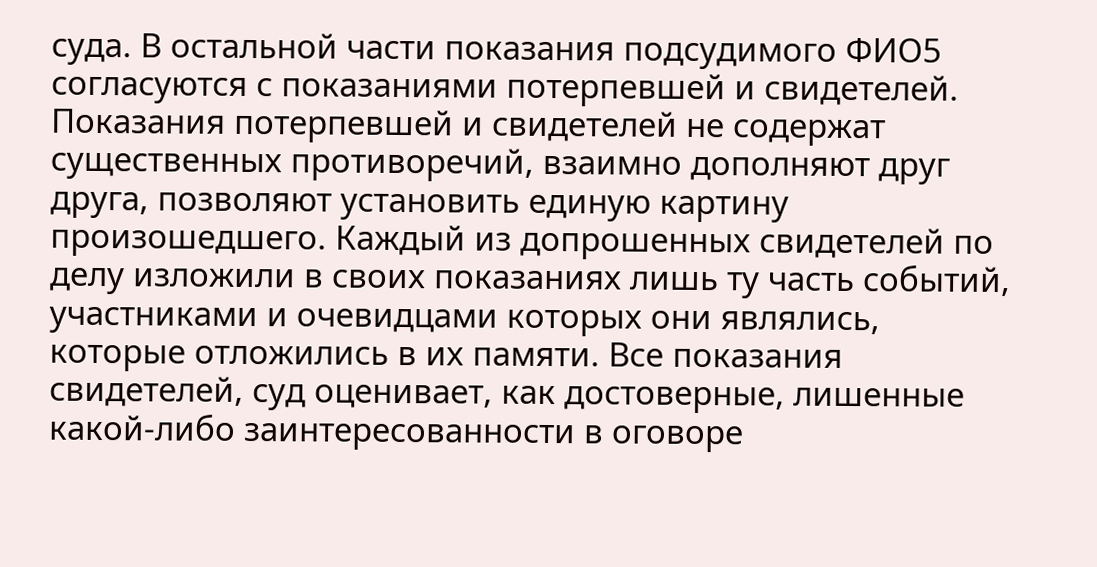суда. В остальной части показания подсудимого ФИО5 согласуются с показаниями потерпевшей и свидетелей. Показания потерпевшей и свидетелей не содержат существенных противоречий, взаимно дополняют друг друга, позволяют установить единую картину произошедшего. Каждый из допрошенных свидетелей по делу изложили в своих показаниях лишь ту часть событий, участниками и очевидцами которых они являлись, которые отложились в их памяти. Все показания свидетелей, суд оценивает, как достоверные, лишенные какой-либо заинтересованности в оговоре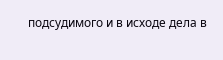подсудимого и в исходе дела в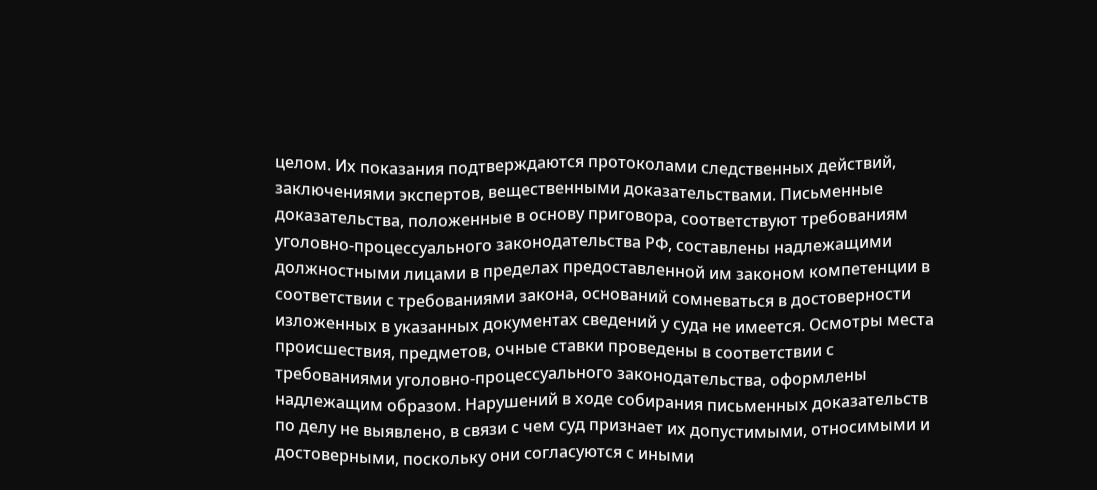целом. Их показания подтверждаются протоколами следственных действий, заключениями экспертов, вещественными доказательствами. Письменные доказательства, положенные в основу приговора, соответствуют требованиям уголовно-процессуального законодательства РФ, составлены надлежащими должностными лицами в пределах предоставленной им законом компетенции в соответствии с требованиями закона, оснований сомневаться в достоверности изложенных в указанных документах сведений у суда не имеется. Осмотры места происшествия, предметов, очные ставки проведены в соответствии с требованиями уголовно-процессуального законодательства, оформлены надлежащим образом. Нарушений в ходе собирания письменных доказательств по делу не выявлено, в связи с чем суд признает их допустимыми, относимыми и достоверными, поскольку они согласуются с иными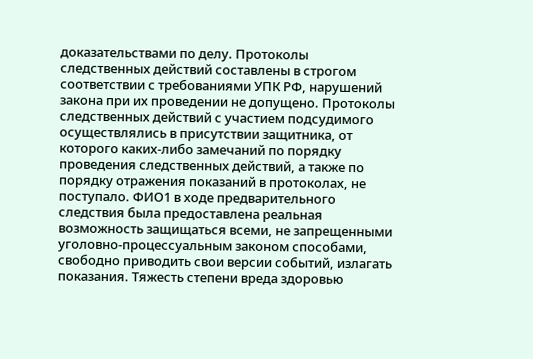доказательствами по делу. Протоколы следственных действий составлены в строгом соответствии с требованиями УПК РФ, нарушений закона при их проведении не допущено. Протоколы следственных действий с участием подсудимого осуществлялись в присутствии защитника, от которого каких-либо замечаний по порядку проведения следственных действий, а также по порядку отражения показаний в протоколах, не поступало. ФИО1 в ходе предварительного следствия была предоставлена реальная возможность защищаться всеми, не запрещенными уголовно-процессуальным законом способами, свободно приводить свои версии событий, излагать показания. Тяжесть степени вреда здоровью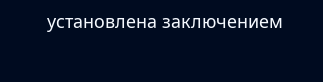установлена заключением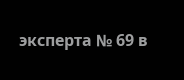эксперта № 69 в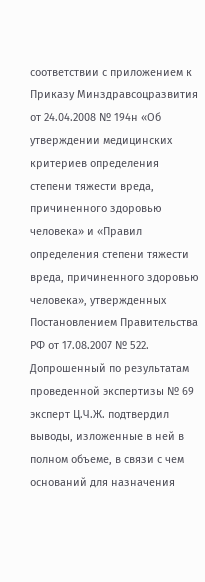соответствии с приложением к Приказу Минздравсоцразвития от 24.04.2008 № 194н «Об утверждении медицинских критериев определения степени тяжести вреда, причиненного здоровью человека» и «Правил определения степени тяжести вреда, причиненного здоровью человека», утвержденных Постановлением Правительства РФ от 17.08.2007 № 522. Допрошенный по результатам проведенной экспертизы № 69 эксперт Ц.Ч.Ж. подтвердил выводы, изложенные в ней в полном объеме, в связи с чем оснований для назначения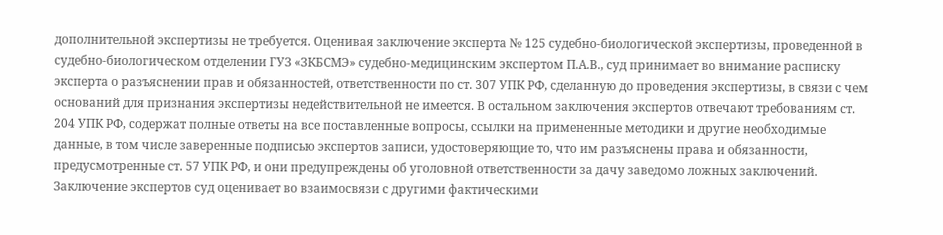дополнительной экспертизы не требуется. Оценивая заключение эксперта № 125 судебно-биологической экспертизы, проведенной в судебно-биологическом отделении ГУЗ «ЗКБСМЭ» судебно-медицинским экспертом П.А.В., суд принимает во внимание расписку эксперта о разъяснении прав и обязанностей, ответственности по ст. 307 УПК РФ, сделанную до проведения экспертизы, в связи с чем оснований для признания экспертизы недействительной не имеется. В остальном заключения экспертов отвечают требованиям ст. 204 УПК РФ, содержат полные ответы на все поставленные вопросы, ссылки на примененные методики и другие необходимые данные, в том числе заверенные подписью экспертов записи, удостоверяющие то, что им разъяснены права и обязанности, предусмотренные ст. 57 УПК РФ, и они предупреждены об уголовной ответственности за дачу заведомо ложных заключений. Заключение экспертов суд оценивает во взаимосвязи с другими фактическими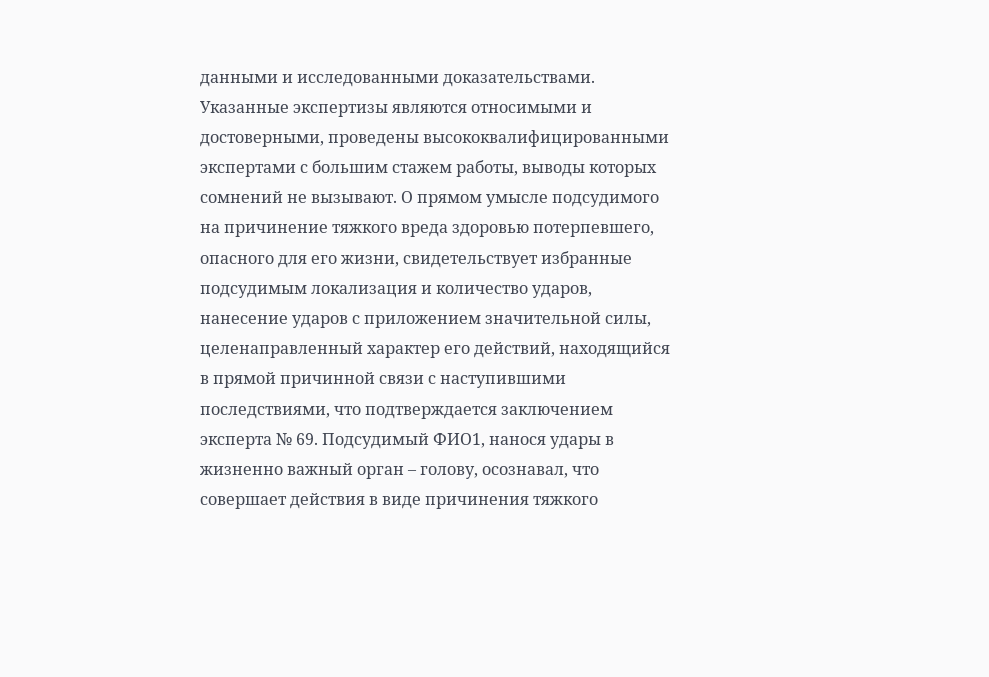данными и исследованными доказательствами. Указанные экспертизы являются относимыми и достоверными, проведены высококвалифицированными экспертами с большим стажем работы, выводы которых сомнений не вызывают. О прямом умысле подсудимого на причинение тяжкого вреда здоровью потерпевшего, опасного для его жизни, свидетельствует избранные подсудимым локализация и количество ударов, нанесение ударов с приложением значительной силы, целенаправленный характер его действий, находящийся в прямой причинной связи с наступившими последствиями, что подтверждается заключением эксперта № 69. Подсудимый ФИО1, нанося удары в жизненно важный орган – голову, осознавал, что совершает действия в виде причинения тяжкого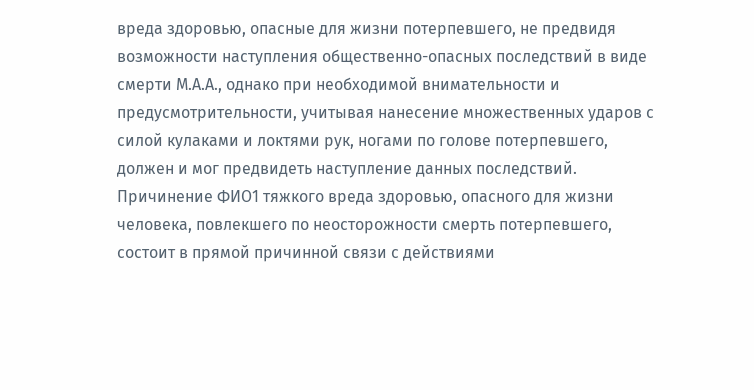вреда здоровью, опасные для жизни потерпевшего, не предвидя возможности наступления общественно-опасных последствий в виде смерти М.А.А., однако при необходимой внимательности и предусмотрительности, учитывая нанесение множественных ударов с силой кулаками и локтями рук, ногами по голове потерпевшего, должен и мог предвидеть наступление данных последствий. Причинение ФИО1 тяжкого вреда здоровью, опасного для жизни человека, повлекшего по неосторожности смерть потерпевшего, состоит в прямой причинной связи с действиями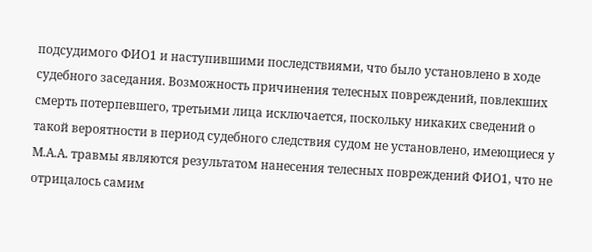подсудимого ФИО1 и наступившими последствиями, что было установлено в ходе судебного заседания. Возможность причинения телесных повреждений, повлекших смерть потерпевшего, третьими лица исключается, поскольку никаких сведений о такой вероятности в период судебного следствия судом не установлено, имеющиеся у М.А.А. травмы являются результатом нанесения телесных повреждений ФИО1, что не отрицалось самим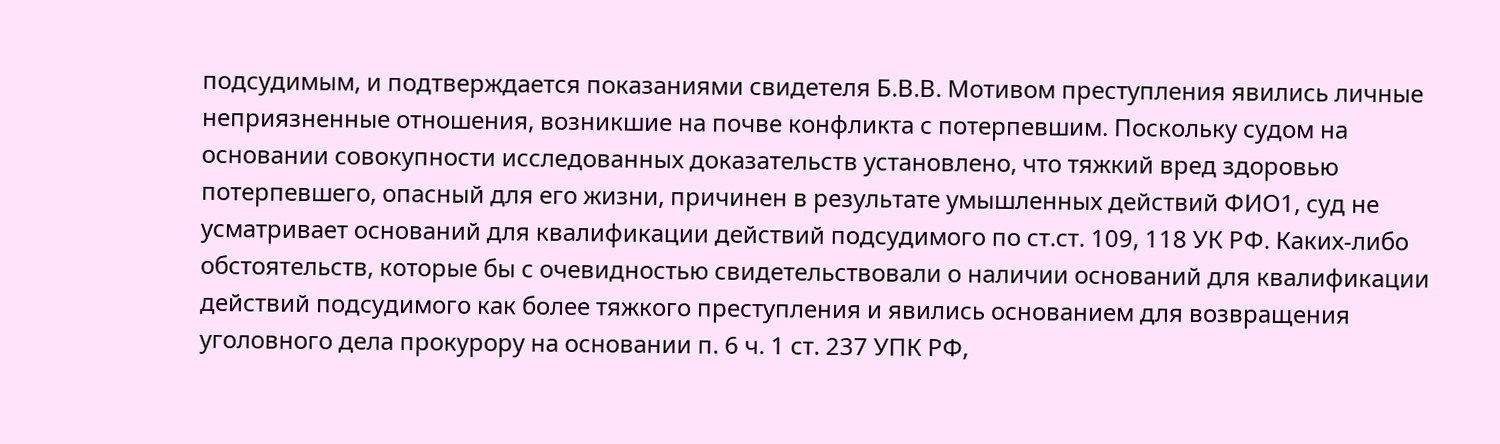подсудимым, и подтверждается показаниями свидетеля Б.В.В. Мотивом преступления явились личные неприязненные отношения, возникшие на почве конфликта с потерпевшим. Поскольку судом на основании совокупности исследованных доказательств установлено, что тяжкий вред здоровью потерпевшего, опасный для его жизни, причинен в результате умышленных действий ФИО1, суд не усматривает оснований для квалификации действий подсудимого по ст.ст. 109, 118 УК РФ. Каких-либо обстоятельств, которые бы с очевидностью свидетельствовали о наличии оснований для квалификации действий подсудимого как более тяжкого преступления и явились основанием для возвращения уголовного дела прокурору на основании п. 6 ч. 1 ст. 237 УПК РФ,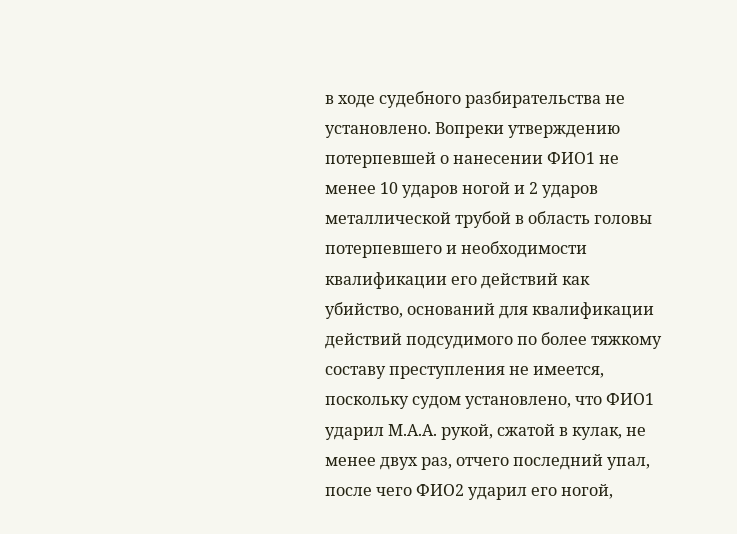в ходе судебного разбирательства не установлено. Вопреки утверждению потерпевшей о нанесении ФИО1 не менее 10 ударов ногой и 2 ударов металлической трубой в область головы потерпевшего и необходимости квалификации его действий как убийство, оснований для квалификации действий подсудимого по более тяжкому составу преступления не имеется, поскольку судом установлено, что ФИО1 ударил М.А.А. рукой, сжатой в кулак, не менее двух раз, отчего последний упал, после чего ФИО2 ударил его ногой,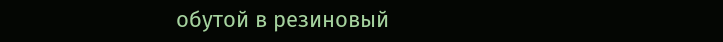обутой в резиновый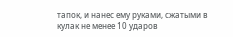тапок, и нанес ему руками, сжатыми в кулак не менее 10 ударов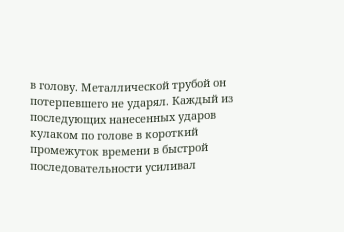в голову. Металлической трубой он потерпевшего не ударял. Каждый из последующих нанесенных ударов кулаком по голове в короткий промежуток времени в быстрой последовательности усиливал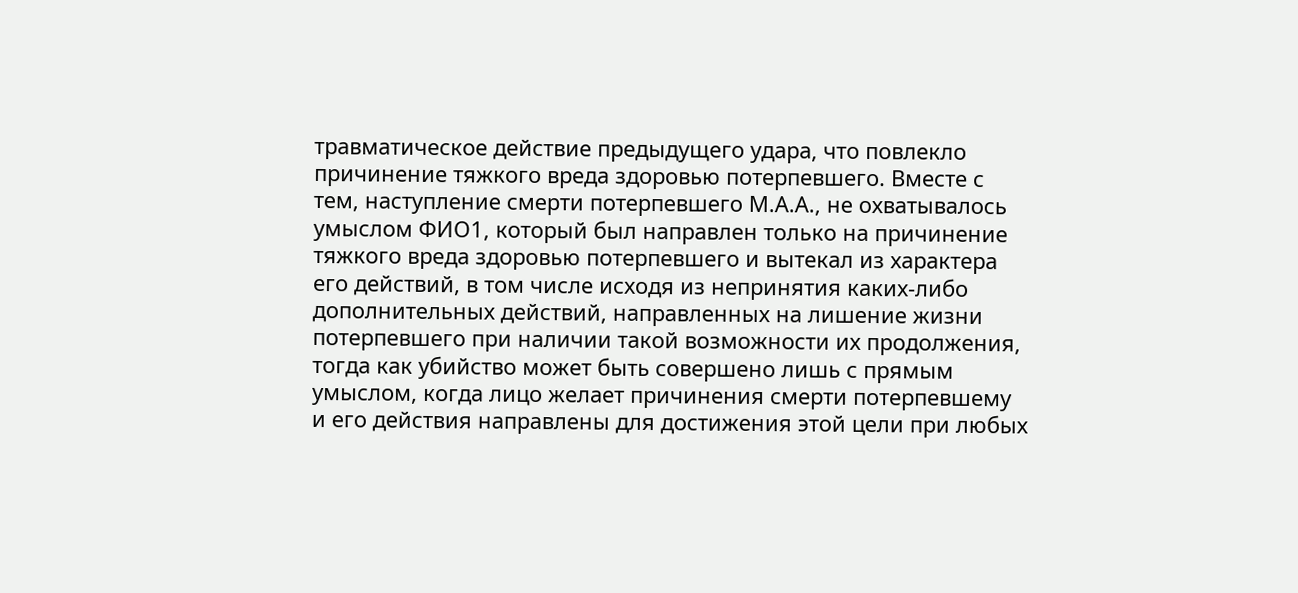травматическое действие предыдущего удара, что повлекло причинение тяжкого вреда здоровью потерпевшего. Вместе с тем, наступление смерти потерпевшего М.А.А., не охватывалось умыслом ФИО1, который был направлен только на причинение тяжкого вреда здоровью потерпевшего и вытекал из характера его действий, в том числе исходя из непринятия каких-либо дополнительных действий, направленных на лишение жизни потерпевшего при наличии такой возможности их продолжения, тогда как убийство может быть совершено лишь с прямым умыслом, когда лицо желает причинения смерти потерпевшему и его действия направлены для достижения этой цели при любых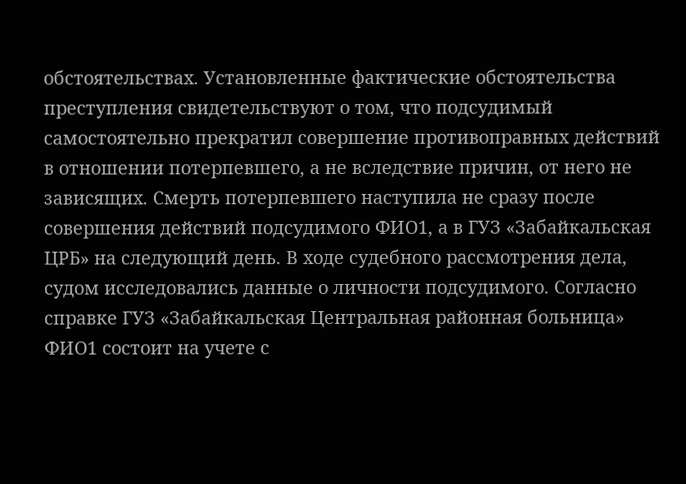обстоятельствах. Установленные фактические обстоятельства преступления свидетельствуют о том, что подсудимый самостоятельно прекратил совершение противоправных действий в отношении потерпевшего, а не вследствие причин, от него не зависящих. Смерть потерпевшего наступила не сразу после совершения действий подсудимого ФИО1, а в ГУЗ «Забайкальская ЦРБ» на следующий день. В ходе судебного рассмотрения дела, судом исследовались данные о личности подсудимого. Согласно справке ГУЗ «Забайкальская Центральная районная больница» ФИО1 состоит на учете с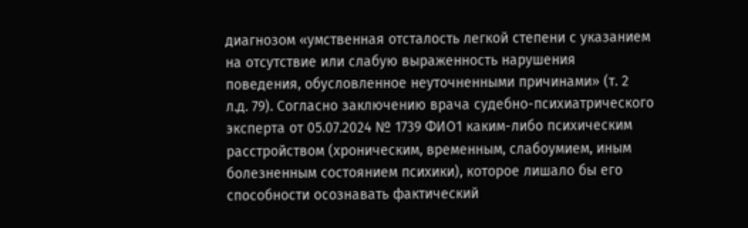диагнозом «умственная отсталость легкой степени с указанием на отсутствие или слабую выраженность нарушения поведения, обусловленное неуточненными причинами» (т. 2 л.д. 79). Согласно заключению врача судебно-психиатрического эксперта от 05.07.2024 № 1739 ФИО1 каким-либо психическим расстройством (хроническим, временным, слабоумием, иным болезненным состоянием психики), которое лишало бы его способности осознавать фактический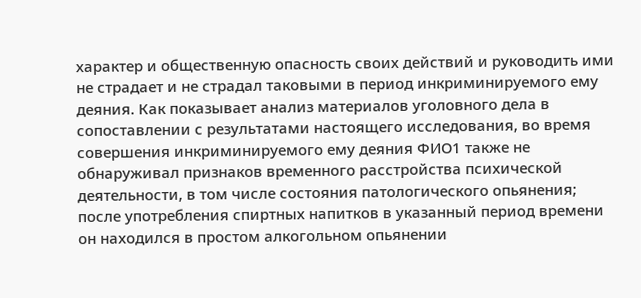характер и общественную опасность своих действий и руководить ими не страдает и не страдал таковыми в период инкриминируемого ему деяния. Как показывает анализ материалов уголовного дела в сопоставлении с результатами настоящего исследования, во время совершения инкриминируемого ему деяния ФИО1 также не обнаруживал признаков временного расстройства психической деятельности, в том числе состояния патологического опьянения; после употребления спиртных напитков в указанный период времени он находился в простом алкогольном опьянении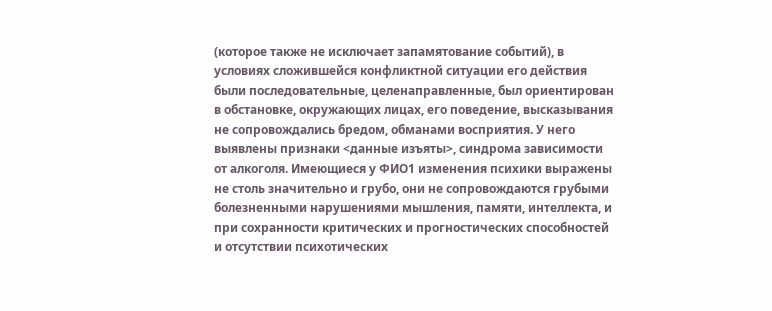(которое также не исключает запамятование событий), в условиях сложившейся конфликтной ситуации его действия были последовательные, целенаправленные, был ориентирован в обстановке, окружающих лицах, его поведение, высказывания не сопровождались бредом, обманами восприятия. У него выявлены признаки <данные изъяты>, синдрома зависимости от алкоголя. Имеющиеся у ФИО1 изменения психики выражены не столь значительно и грубо, они не сопровождаются грубыми болезненными нарушениями мышления, памяти, интеллекта, и при сохранности критических и прогностических способностей и отсутствии психотических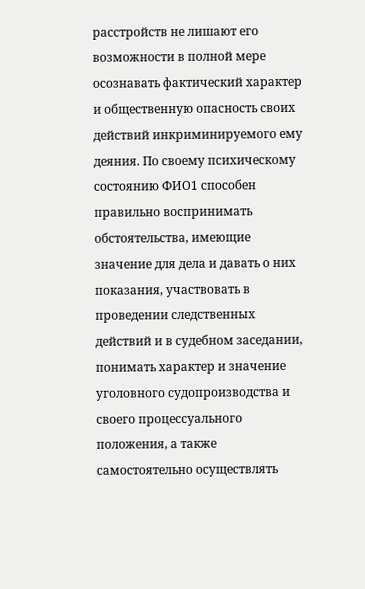расстройств не лишают его возможности в полной мере осознавать фактический характер и общественную опасность своих действий инкриминируемого ему деяния. По своему психическому состоянию ФИО1 способен правильно воспринимать обстоятельства, имеющие значение для дела и давать о них показания, участвовать в проведении следственных действий и в судебном заседании, понимать характер и значение уголовного судопроизводства и своего процессуального положения, а также самостоятельно осуществлять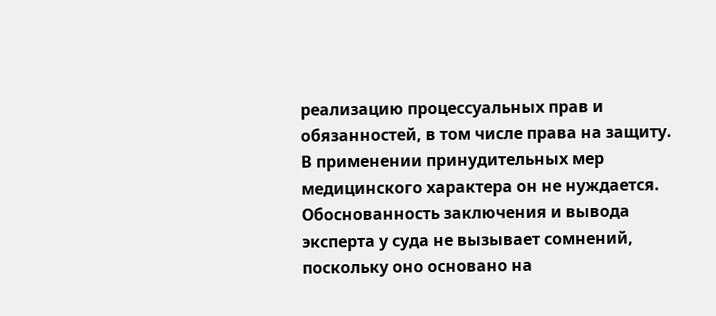реализацию процессуальных прав и обязанностей, в том числе права на защиту. В применении принудительных мер медицинского характера он не нуждается. Обоснованность заключения и вывода эксперта у суда не вызывает сомнений, поскольку оно основано на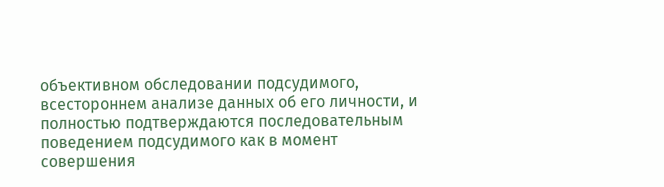объективном обследовании подсудимого, всестороннем анализе данных об его личности, и полностью подтверждаются последовательным поведением подсудимого как в момент совершения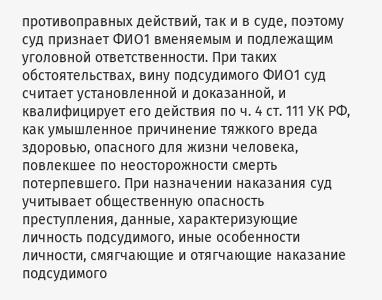противоправных действий, так и в суде, поэтому суд признает ФИО1 вменяемым и подлежащим уголовной ответственности. При таких обстоятельствах, вину подсудимого ФИО1 суд считает установленной и доказанной, и квалифицирует его действия по ч. 4 ст. 111 УК РФ, как умышленное причинение тяжкого вреда здоровью, опасного для жизни человека, повлекшее по неосторожности смерть потерпевшего. При назначении наказания суд учитывает общественную опасность преступления, данные, характеризующие личность подсудимого, иные особенности личности, смягчающие и отягчающие наказание подсудимого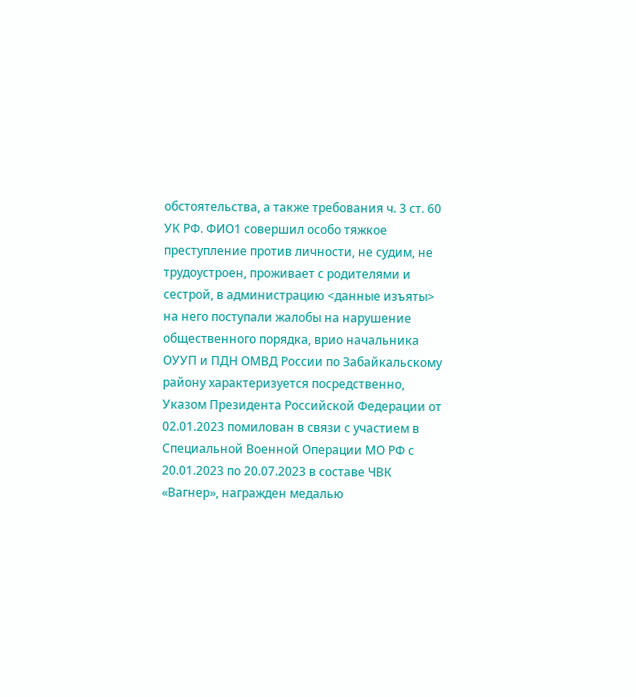обстоятельства, а также требования ч. 3 ст. 60 УК РФ. ФИО1 совершил особо тяжкое преступление против личности, не судим, не трудоустроен, проживает с родителями и сестрой, в администрацию <данные изъяты> на него поступали жалобы на нарушение общественного порядка, врио начальника ОУУП и ПДН ОМВД России по Забайкальскому району характеризуется посредственно, Указом Президента Российской Федерации от 02.01.2023 помилован в связи с участием в Специальной Военной Операции МО РФ с 20.01.2023 по 20.07.2023 в составе ЧВК «Вагнер», награжден медалью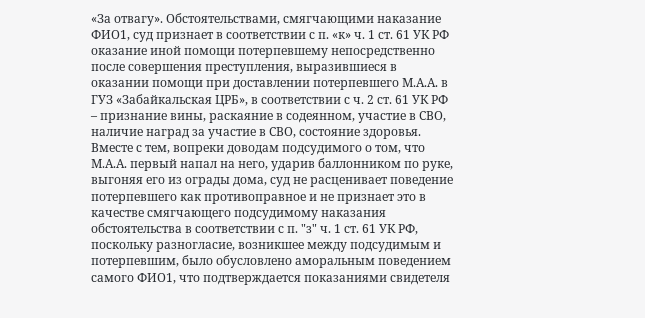«За отвагу». Обстоятельствами, смягчающими наказание ФИО1, суд признает в соответствии с п. «к» ч. 1 ст. 61 УК РФ оказание иной помощи потерпевшему непосредственно после совершения преступления, выразившиеся в оказании помощи при доставлении потерпевшего М.А.А. в ГУЗ «Забайкальская ЦРБ», в соответствии с ч. 2 ст. 61 УК РФ – признание вины, раскаяние в содеянном, участие в СВО, наличие наград за участие в СВО, состояние здоровья. Вместе с тем, вопреки доводам подсудимого о том, что М.А.А. первый напал на него, ударив баллонником по руке, выгоняя его из ограды дома, суд не расценивает поведение потерпевшего как противоправное и не признает это в качестве смягчающего подсудимому наказания обстоятельства в соответствии с п. "з" ч. 1 ст. 61 УК РФ, поскольку разногласие, возникшее между подсудимым и потерпевшим, было обусловлено аморальным поведением самого ФИО1, что подтверждается показаниями свидетеля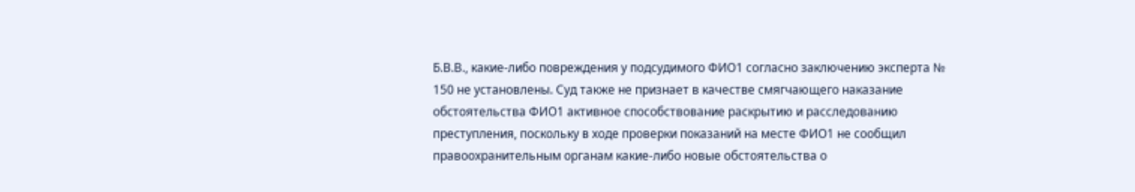Б.В.В., какие-либо повреждения у подсудимого ФИО1 согласно заключению эксперта № 150 не установлены. Суд также не признает в качестве смягчающего наказание обстоятельства ФИО1 активное способствование раскрытию и расследованию преступления, поскольку в ходе проверки показаний на месте ФИО1 не сообщил правоохранительным органам какие-либо новые обстоятельства о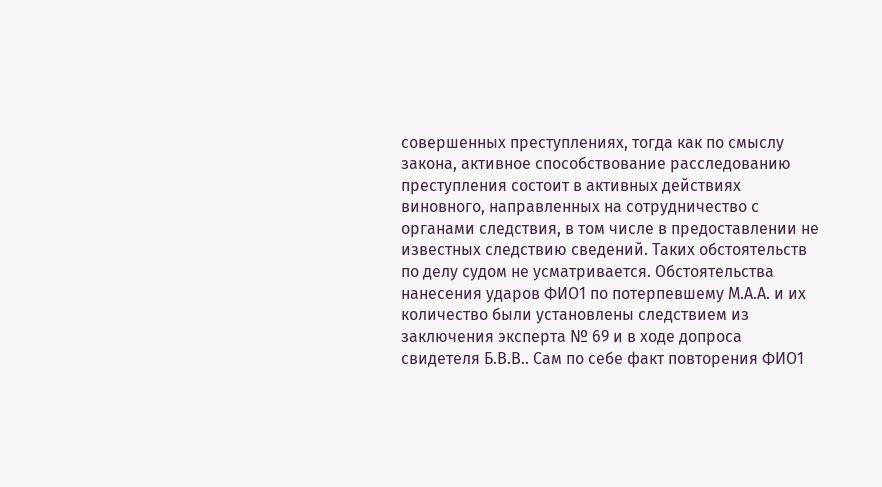совершенных преступлениях, тогда как по смыслу закона, активное способствование расследованию преступления состоит в активных действиях виновного, направленных на сотрудничество с органами следствия, в том числе в предоставлении не известных следствию сведений. Таких обстоятельств по делу судом не усматривается. Обстоятельства нанесения ударов ФИО1 по потерпевшему М.А.А. и их количество были установлены следствием из заключения эксперта № 69 и в ходе допроса свидетеля Б.В.В.. Сам по себе факт повторения ФИО1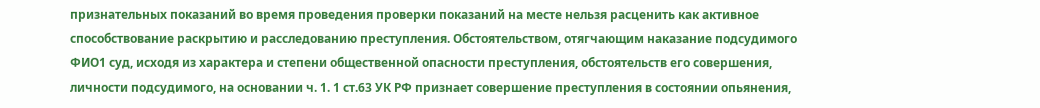признательных показаний во время проведения проверки показаний на месте нельзя расценить как активное способствование раскрытию и расследованию преступления. Обстоятельством, отягчающим наказание подсудимого ФИО1 суд, исходя из характера и степени общественной опасности преступления, обстоятельств его совершения, личности подсудимого, на основании ч. 1. 1 ст.63 УК РФ признает совершение преступления в состоянии опьянения,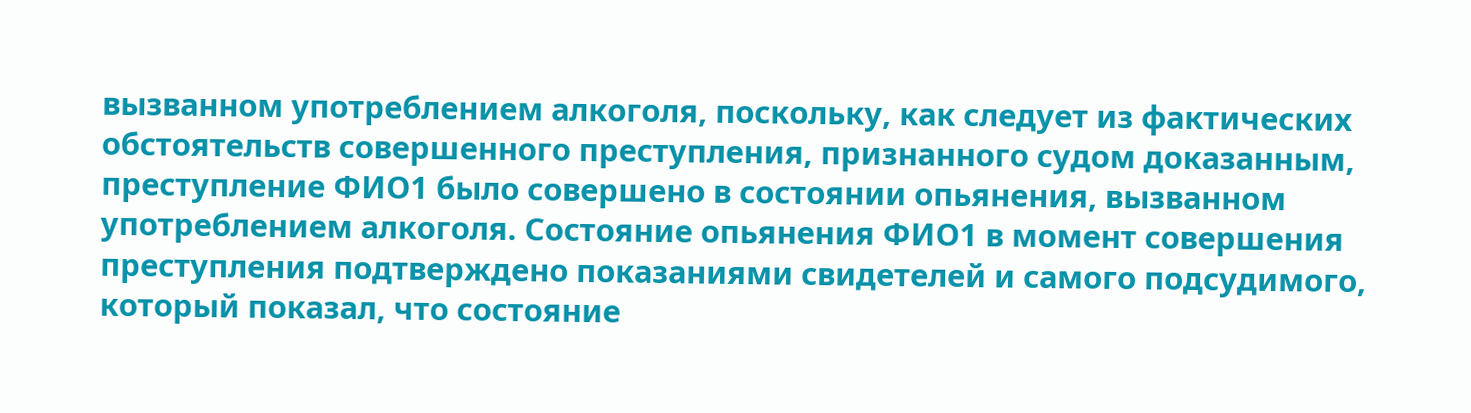вызванном употреблением алкоголя, поскольку, как следует из фактических обстоятельств совершенного преступления, признанного судом доказанным, преступление ФИО1 было совершено в состоянии опьянения, вызванном употреблением алкоголя. Состояние опьянения ФИО1 в момент совершения преступления подтверждено показаниями свидетелей и самого подсудимого, который показал, что состояние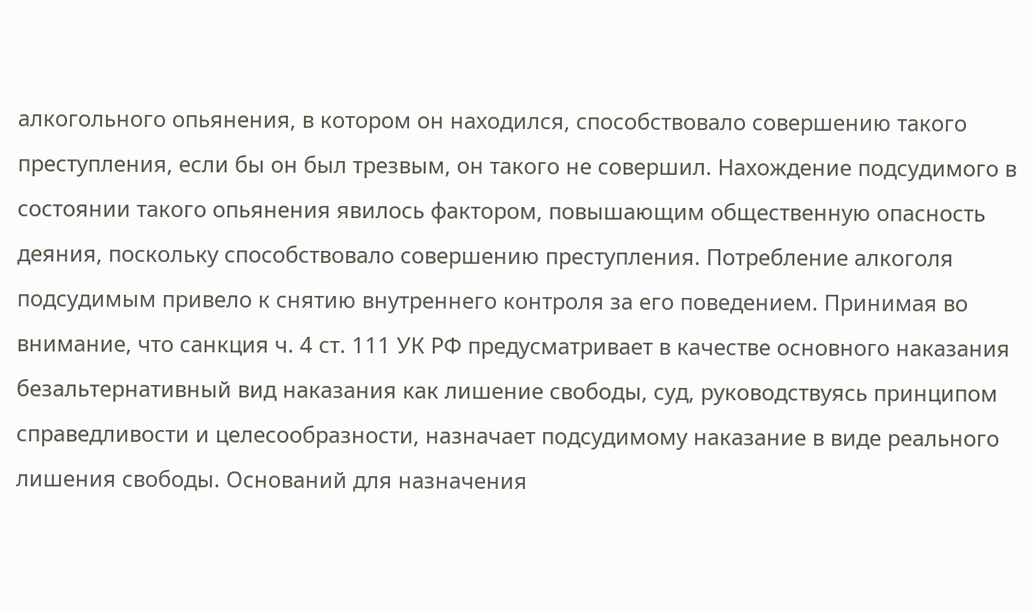алкогольного опьянения, в котором он находился, способствовало совершению такого преступления, если бы он был трезвым, он такого не совершил. Нахождение подсудимого в состоянии такого опьянения явилось фактором, повышающим общественную опасность деяния, поскольку способствовало совершению преступления. Потребление алкоголя подсудимым привело к снятию внутреннего контроля за его поведением. Принимая во внимание, что санкция ч. 4 ст. 111 УК РФ предусматривает в качестве основного наказания безальтернативный вид наказания как лишение свободы, суд, руководствуясь принципом справедливости и целесообразности, назначает подсудимому наказание в виде реального лишения свободы. Оснований для назначения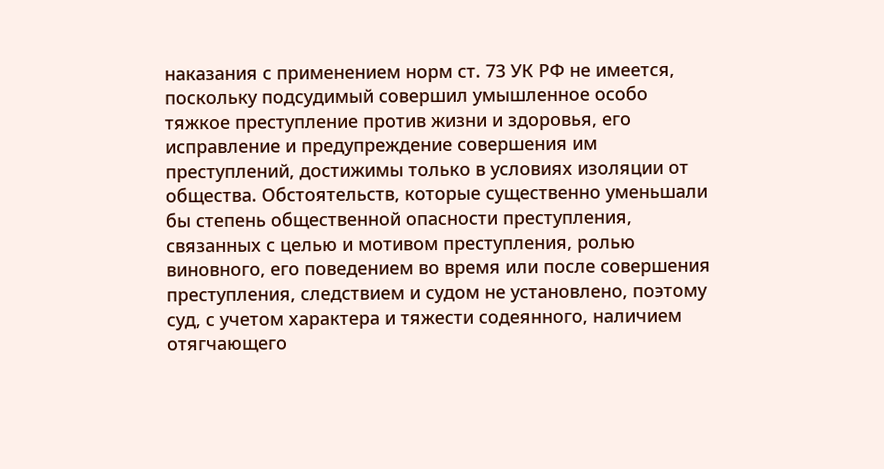наказания с применением норм ст. 73 УК РФ не имеется, поскольку подсудимый совершил умышленное особо тяжкое преступление против жизни и здоровья, его исправление и предупреждение совершения им преступлений, достижимы только в условиях изоляции от общества. Обстоятельств, которые существенно уменьшали бы степень общественной опасности преступления, связанных с целью и мотивом преступления, ролью виновного, его поведением во время или после совершения преступления, следствием и судом не установлено, поэтому суд, с учетом характера и тяжести содеянного, наличием отягчающего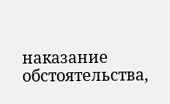наказание обстоятельства,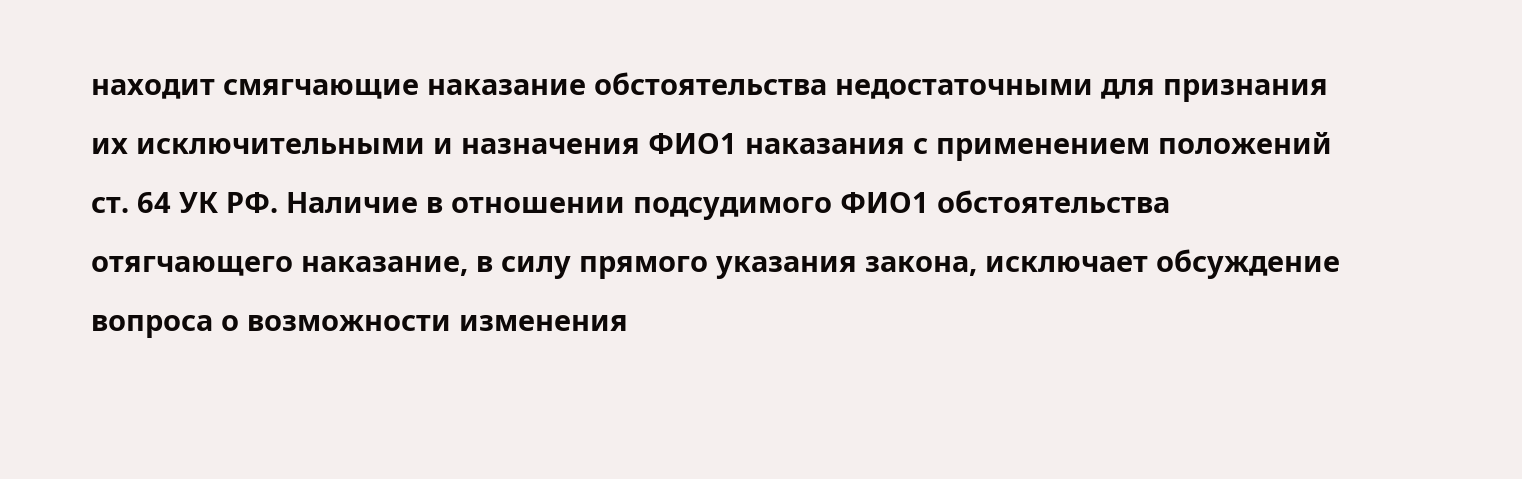находит смягчающие наказание обстоятельства недостаточными для признания их исключительными и назначения ФИО1 наказания с применением положений ст. 64 УК РФ. Наличие в отношении подсудимого ФИО1 обстоятельства отягчающего наказание, в силу прямого указания закона, исключает обсуждение вопроса о возможности изменения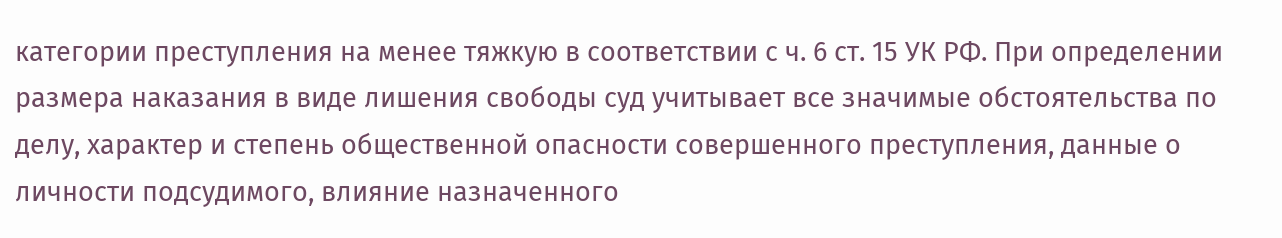категории преступления на менее тяжкую в соответствии с ч. 6 ст. 15 УК РФ. При определении размера наказания в виде лишения свободы суд учитывает все значимые обстоятельства по делу, характер и степень общественной опасности совершенного преступления, данные о личности подсудимого, влияние назначенного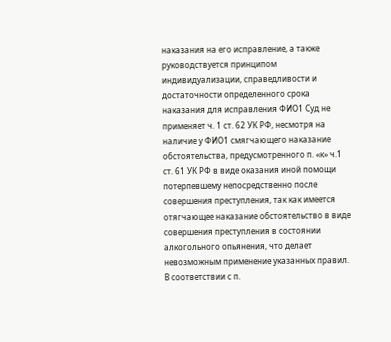наказания на его исправление, а также руководствуется принципом индивидуализации, справедливости и достаточности определенного срока наказания для исправления ФИО1 Суд не применяет ч. 1 ст. 62 УК РФ, несмотря на наличие у ФИО1 смягчающего наказание обстоятельства, предусмотренного п. «к» ч.1 ст. 61 УК РФ в виде оказания иной помощи потерпевшему непосредственно после совершения преступления, так как имеется отягчающее наказание обстоятельство в виде совершения преступления в состоянии алкогольного опьянения, что делает невозможным применение указанных правил. В соответствии с п.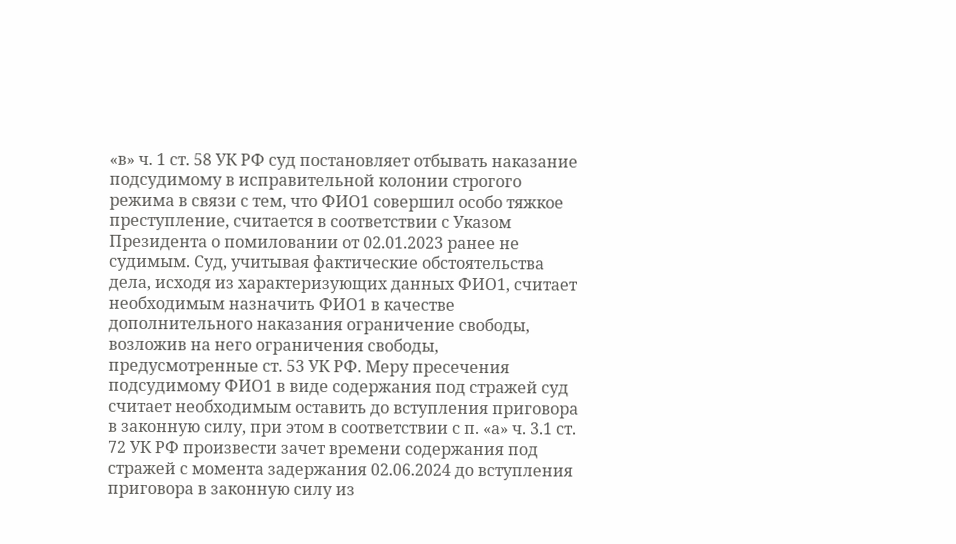«в» ч. 1 ст. 58 УК РФ суд постановляет отбывать наказание подсудимому в исправительной колонии строгого режима в связи с тем, что ФИО1 совершил особо тяжкое преступление, считается в соответствии с Указом Президента о помиловании от 02.01.2023 ранее не судимым. Суд, учитывая фактические обстоятельства дела, исходя из характеризующих данных ФИО1, считает необходимым назначить ФИО1 в качестве дополнительного наказания ограничение свободы, возложив на него ограничения свободы, предусмотренные ст. 53 УК РФ. Меру пресечения подсудимому ФИО1 в виде содержания под стражей суд считает необходимым оставить до вступления приговора в законную силу, при этом в соответствии с п. «а» ч. 3.1 ст. 72 УК РФ произвести зачет времени содержания под стражей с момента задержания 02.06.2024 до вступления приговора в законную силу из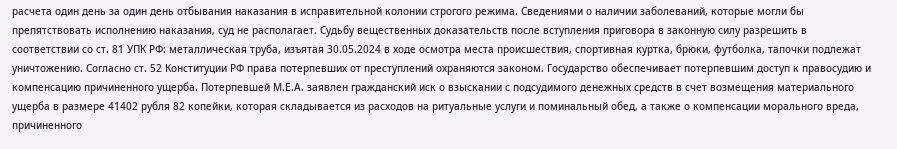расчета один день за один день отбывания наказания в исправительной колонии строгого режима. Сведениями о наличии заболеваний, которые могли бы препятствовать исполнению наказания, суд не располагает. Судьбу вещественных доказательств после вступления приговора в законную силу разрешить в соответствии со ст. 81 УПК РФ: металлическая труба, изъятая 30.05.2024 в ходе осмотра места происшествия, спортивная куртка, брюки, футболка, тапочки подлежат уничтожению. Согласно ст. 52 Конституции РФ права потерпевших от преступлений охраняются законом. Государство обеспечивает потерпевшим доступ к правосудию и компенсацию причиненного ущерба. Потерпевшей М.Е.А. заявлен гражданский иск о взыскании с подсудимого денежных средств в счет возмещения материального ущерба в размере 41402 рубля 82 копейки, которая складывается из расходов на ритуальные услуги и поминальный обед, а также о компенсации морального вреда, причиненного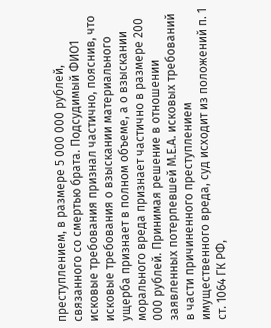преступлением, в размере 5 000 000 рублей, связанного со смертью брата. Подсудимый ФИО1 исковые требования признал частично, пояснив, что исковые требования о взыскании материального ущерба признает в полном объеме, а о взыскании морального вреда признает частично в размере 200 000 рублей. Принимая решение в отношении заявленных потерпевшей М.Е.А. исковых требований в части причиненного преступлением имущественного вреда, суд исходит из положений п. 1 ст. 1064 ГК РФ,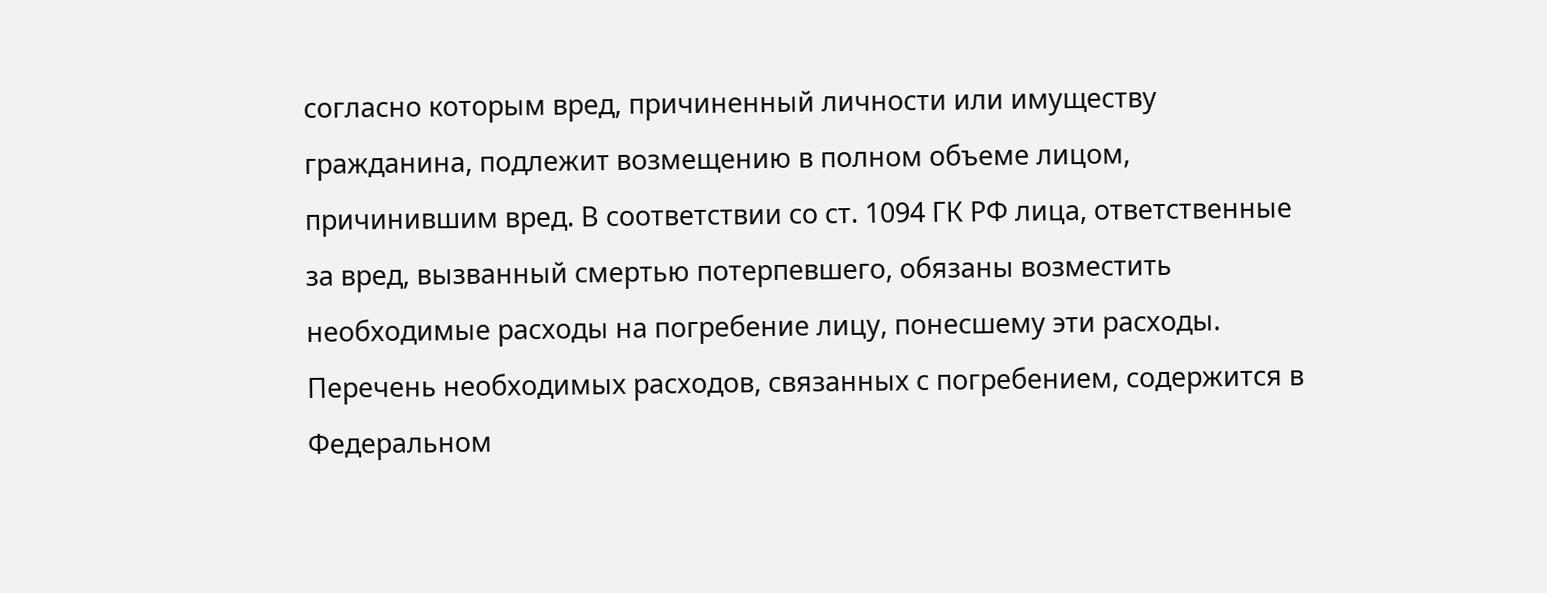согласно которым вред, причиненный личности или имуществу гражданина, подлежит возмещению в полном объеме лицом, причинившим вред. В соответствии со ст. 1094 ГК РФ лица, ответственные за вред, вызванный смертью потерпевшего, обязаны возместить необходимые расходы на погребение лицу, понесшему эти расходы. Перечень необходимых расходов, связанных с погребением, содержится в Федеральном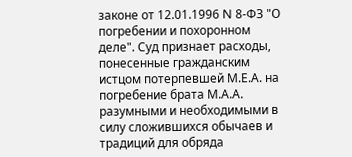законе от 12.01.1996 N 8-ФЗ "О погребении и похоронном деле". Суд признает расходы, понесенные гражданским истцом потерпевшей М.Е.А. на погребение брата М.А.А. разумными и необходимыми в силу сложившихся обычаев и традиций для обряда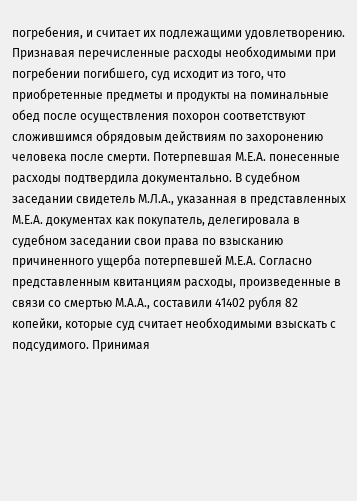погребения, и считает их подлежащими удовлетворению. Признавая перечисленные расходы необходимыми при погребении погибшего, суд исходит из того, что приобретенные предметы и продукты на поминальные обед после осуществления похорон соответствуют сложившимся обрядовым действиям по захоронению человека после смерти. Потерпевшая М.Е.А. понесенные расходы подтвердила документально. В судебном заседании свидетель М.Л.А., указанная в представленных М.Е.А. документах как покупатель, делегировала в судебном заседании свои права по взысканию причиненного ущерба потерпевшей М.Е.А. Согласно представленным квитанциям расходы, произведенные в связи со смертью М.А.А., составили 41402 рубля 82 копейки, которые суд считает необходимыми взыскать с подсудимого. Принимая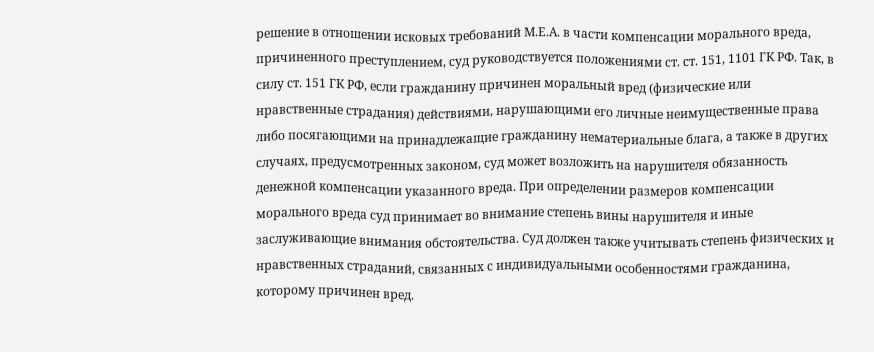решение в отношении исковых требований М.Е.А. в части компенсации морального вреда, причиненного преступлением, суд руководствуется положениями ст. ст. 151, 1101 ГК РФ. Так, в силу ст. 151 ГК РФ, если гражданину причинен моральный вред (физические или нравственные страдания) действиями, нарушающими его личные неимущественные права либо посягающими на принадлежащие гражданину нематериальные блага, а также в других случаях, предусмотренных законом, суд может возложить на нарушителя обязанность денежной компенсации указанного вреда. При определении размеров компенсации морального вреда суд принимает во внимание степень вины нарушителя и иные заслуживающие внимания обстоятельства. Суд должен также учитывать степень физических и нравственных страданий, связанных с индивидуальными особенностями гражданина, которому причинен вред.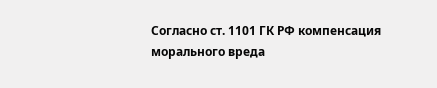Согласно ст. 1101 ГК РФ компенсация морального вреда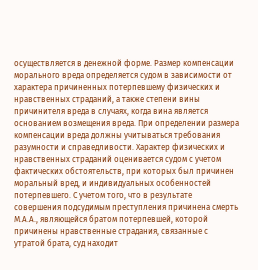осуществляется в денежной форме. Размер компенсации морального вреда определяется судом в зависимости от характера причиненных потерпевшему физических и нравственных страданий, а также степени вины причинителя вреда в случаях, когда вина является основанием возмещения вреда. При определении размера компенсации вреда должны учитываться требования разумности и справедливости. Характер физических и нравственных страданий оценивается судом с учетом фактических обстоятельств, при которых был причинен моральный вред, и индивидуальных особенностей потерпевшего. С учетом того, что в результате совершения подсудимым преступления причинена смерть М.А.А., являющейся братом потерпевшей, которой причинены нравственные страдания, связанные с утратой брата, суд находит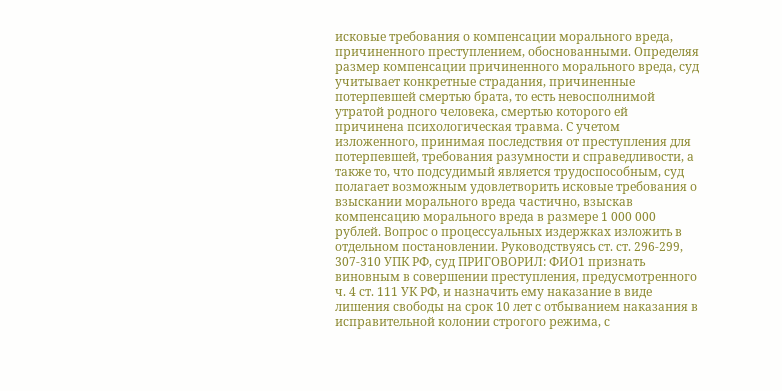исковые требования о компенсации морального вреда, причиненного преступлением, обоснованными. Определяя размер компенсации причиненного морального вреда, суд учитывает конкретные страдания, причиненные потерпевшей смертью брата, то есть невосполнимой утратой родного человека, смертью которого ей причинена психологическая травма. С учетом изложенного, принимая последствия от преступления для потерпевшей, требования разумности и справедливости, а также то, что подсудимый является трудоспособным, суд полагает возможным удовлетворить исковые требования о взыскании морального вреда частично, взыскав компенсацию морального вреда в размере 1 000 000 рублей. Вопрос о процессуальных издержках изложить в отдельном постановлении. Руководствуясь ст. ст. 296-299, 307-310 УПК РФ, суд ПРИГОВОРИЛ: ФИО1 признать виновным в совершении преступления, предусмотренного ч. 4 ст. 111 УК РФ, и назначить ему наказание в виде лишения свободы на срок 10 лет с отбыванием наказания в исправительной колонии строгого режима, с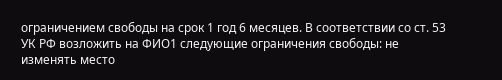ограничением свободы на срок 1 год 6 месяцев. В соответствии со ст. 53 УК РФ возложить на ФИО1 следующие ограничения свободы: не изменять место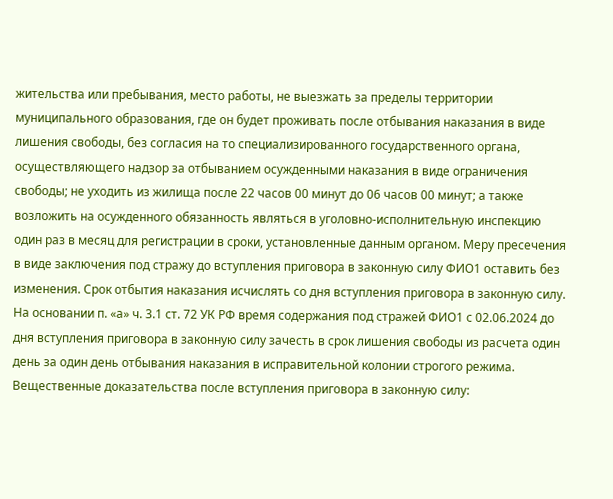жительства или пребывания, место работы, не выезжать за пределы территории муниципального образования, где он будет проживать после отбывания наказания в виде лишения свободы, без согласия на то специализированного государственного органа, осуществляющего надзор за отбыванием осужденными наказания в виде ограничения свободы; не уходить из жилища после 22 часов 00 минут до 06 часов 00 минут; а также возложить на осужденного обязанность являться в уголовно-исполнительную инспекцию один раз в месяц для регистрации в сроки, установленные данным органом. Меру пресечения в виде заключения под стражу до вступления приговора в законную силу ФИО1 оставить без изменения. Срок отбытия наказания исчислять со дня вступления приговора в законную силу. На основании п. «а» ч. 3.1 ст. 72 УК РФ время содержания под стражей ФИО1 с 02.06.2024 до дня вступления приговора в законную силу зачесть в срок лишения свободы из расчета один день за один день отбывания наказания в исправительной колонии строгого режима. Вещественные доказательства после вступления приговора в законную силу: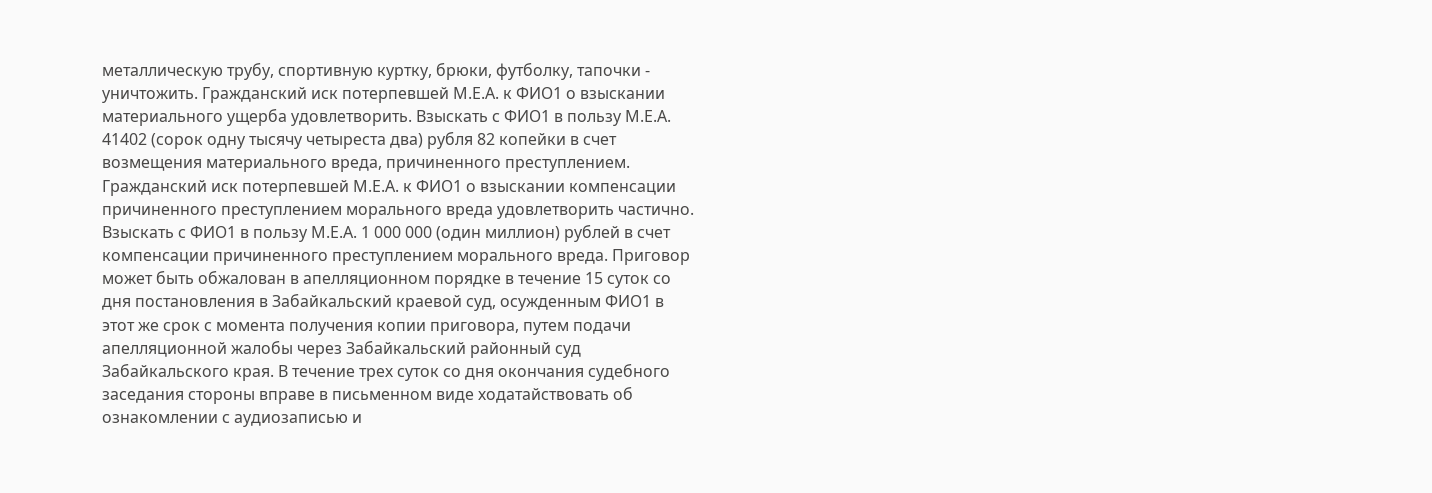металлическую трубу, спортивную куртку, брюки, футболку, тапочки - уничтожить. Гражданский иск потерпевшей М.Е.А. к ФИО1 о взыскании материального ущерба удовлетворить. Взыскать с ФИО1 в пользу М.Е.А. 41402 (сорок одну тысячу четыреста два) рубля 82 копейки в счет возмещения материального вреда, причиненного преступлением. Гражданский иск потерпевшей М.Е.А. к ФИО1 о взыскании компенсации причиненного преступлением морального вреда удовлетворить частично. Взыскать с ФИО1 в пользу М.Е.А. 1 000 000 (один миллион) рублей в счет компенсации причиненного преступлением морального вреда. Приговор может быть обжалован в апелляционном порядке в течение 15 суток со дня постановления в Забайкальский краевой суд, осужденным ФИО1 в этот же срок с момента получения копии приговора, путем подачи апелляционной жалобы через Забайкальский районный суд Забайкальского края. В течение трех суток со дня окончания судебного заседания стороны вправе в письменном виде ходатайствовать об ознакомлении с аудиозаписью и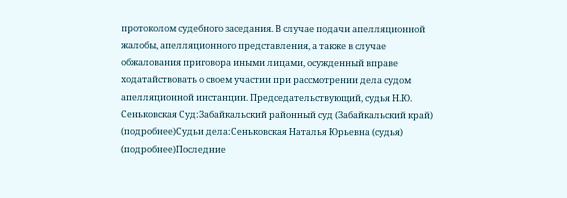протоколом судебного заседания. В случае подачи апелляционной жалобы, апелляционного представления, а также в случае обжалования приговора иными лицами, осужденный вправе ходатайствовать о своем участии при рассмотрении дела судом апелляционной инстанции. Председательствующий, судья Н.Ю. Сеньковская Суд:Забайкальский районный суд (Забайкальский край) (подробнее)Судьи дела:Сеньковская Наталья Юрьевна (судья) (подробнее)Последние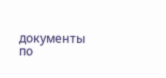документы по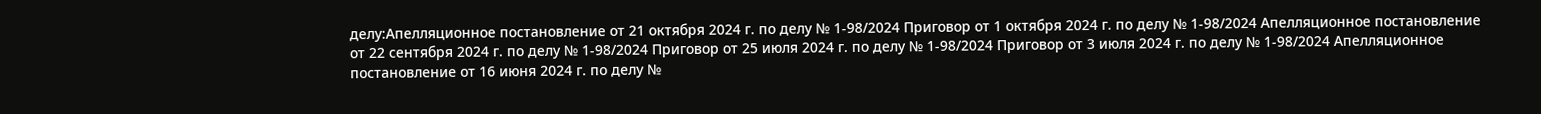делу:Апелляционное постановление от 21 октября 2024 г. по делу № 1-98/2024 Приговор от 1 октября 2024 г. по делу № 1-98/2024 Апелляционное постановление от 22 сентября 2024 г. по делу № 1-98/2024 Приговор от 25 июля 2024 г. по делу № 1-98/2024 Приговор от 3 июля 2024 г. по делу № 1-98/2024 Апелляционное постановление от 16 июня 2024 г. по делу №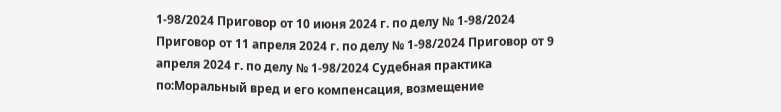1-98/2024 Приговор от 10 июня 2024 г. по делу № 1-98/2024 Приговор от 11 апреля 2024 г. по делу № 1-98/2024 Приговор от 9 апреля 2024 г. по делу № 1-98/2024 Судебная практика по:Моральный вред и его компенсация, возмещение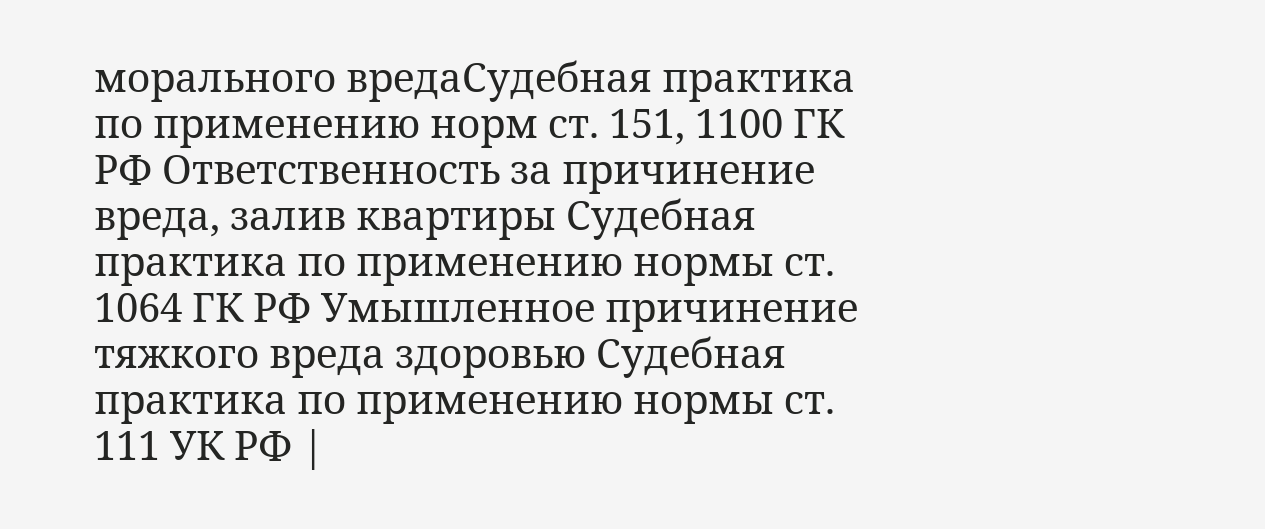морального вредаСудебная практика по применению норм ст. 151, 1100 ГК РФ Ответственность за причинение вреда, залив квартиры Судебная практика по применению нормы ст. 1064 ГК РФ Умышленное причинение тяжкого вреда здоровью Судебная практика по применению нормы ст. 111 УК РФ |